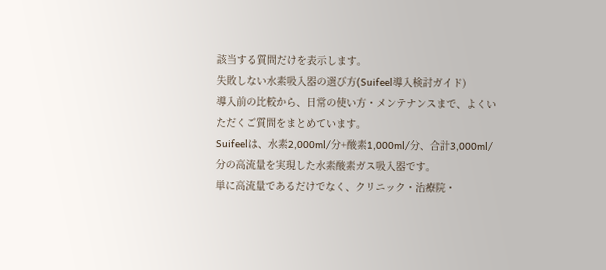該当する質問だけを表示します。
失敗しない水素吸入器の選び方(Suifeel導入検討ガイド)
導入前の比較から、日常の使い方・メンテナンスまで、よくいただくご質問をまとめています。
Suifeelは、水素2,000ml/分+酸素1,000ml/分、合計3,000ml/分の高流量を実現した水素酸素ガス吸入器です。
単に高流量であるだけでなく、クリニック・治療院・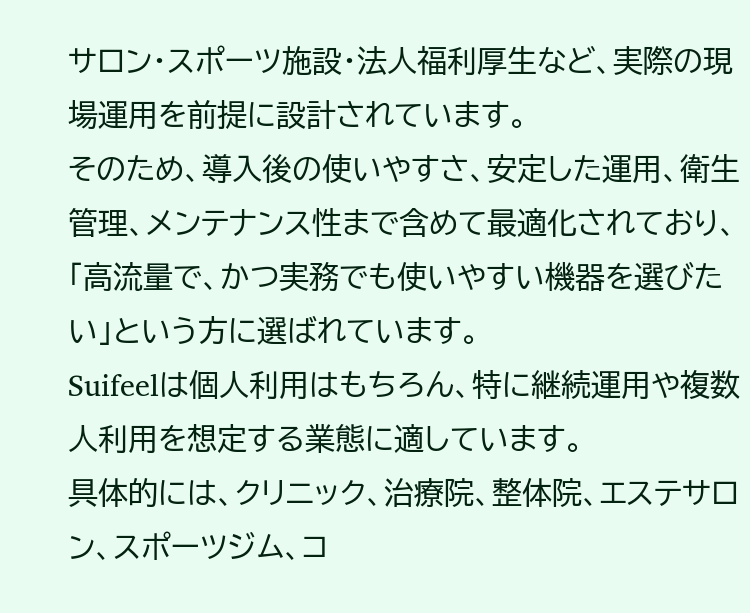サロン・スポーツ施設・法人福利厚生など、実際の現場運用を前提に設計されています。
そのため、導入後の使いやすさ、安定した運用、衛生管理、メンテナンス性まで含めて最適化されており、「高流量で、かつ実務でも使いやすい機器を選びたい」という方に選ばれています。
Suifeelは個人利用はもちろん、特に継続運用や複数人利用を想定する業態に適しています。
具体的には、クリニック、治療院、整体院、エステサロン、スポーツジム、コ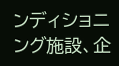ンディショニング施設、企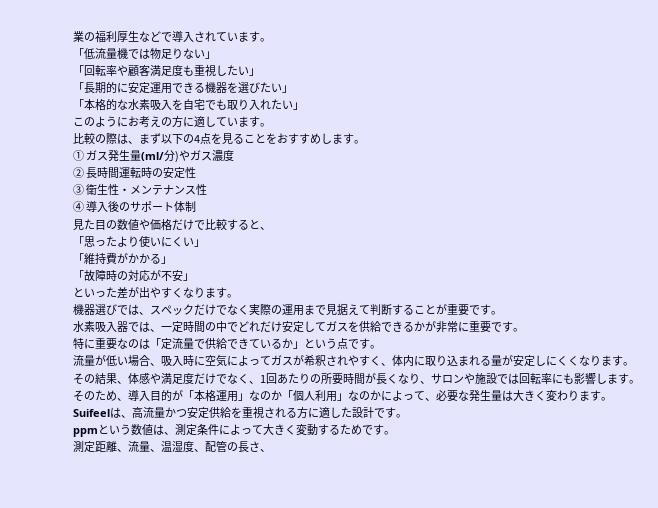業の福利厚生などで導入されています。
「低流量機では物足りない」
「回転率や顧客満足度も重視したい」
「長期的に安定運用できる機器を選びたい」
「本格的な水素吸入を自宅でも取り入れたい」
このようにお考えの方に適しています。
比較の際は、まず以下の4点を見ることをおすすめします。
① ガス発生量(ml/分)やガス濃度
② 長時間運転時の安定性
③ 衛生性・メンテナンス性
④ 導入後のサポート体制
見た目の数値や価格だけで比較すると、
「思ったより使いにくい」
「維持費がかかる」
「故障時の対応が不安」
といった差が出やすくなります。
機器選びでは、スペックだけでなく実際の運用まで見据えて判断することが重要です。
水素吸入器では、一定時間の中でどれだけ安定してガスを供給できるかが非常に重要です。
特に重要なのは「定流量で供給できているか」という点です。
流量が低い場合、吸入時に空気によってガスが希釈されやすく、体内に取り込まれる量が安定しにくくなります。
その結果、体感や満足度だけでなく、1回あたりの所要時間が長くなり、サロンや施設では回転率にも影響します。
そのため、導入目的が「本格運用」なのか「個人利用」なのかによって、必要な発生量は大きく変わります。
Suifeelは、高流量かつ安定供給を重視される方に適した設計です。
ppmという数値は、測定条件によって大きく変動するためです。
測定距離、流量、温湿度、配管の長さ、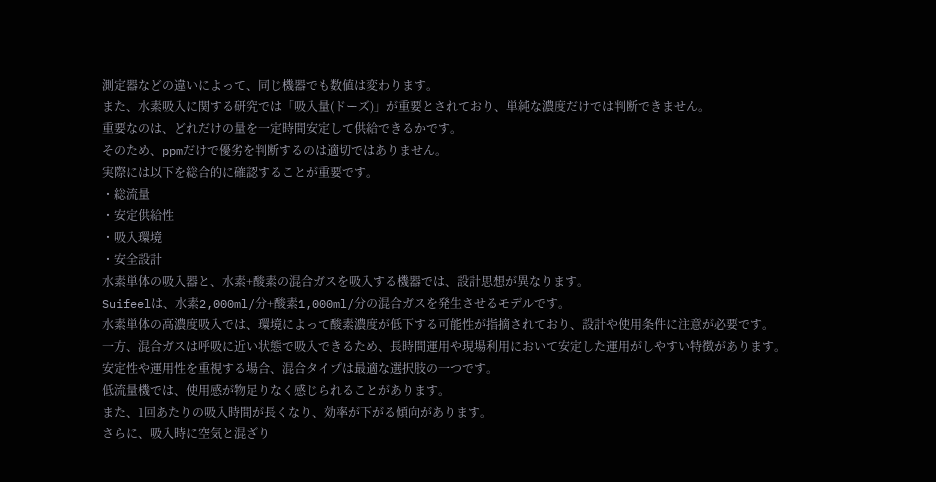測定器などの違いによって、同じ機器でも数値は変わります。
また、水素吸入に関する研究では「吸入量(ドーズ)」が重要とされており、単純な濃度だけでは判断できません。
重要なのは、どれだけの量を一定時間安定して供給できるかです。
そのため、ppmだけで優劣を判断するのは適切ではありません。
実際には以下を総合的に確認することが重要です。
・総流量
・安定供給性
・吸入環境
・安全設計
水素単体の吸入器と、水素+酸素の混合ガスを吸入する機器では、設計思想が異なります。
Suifeelは、水素2,000ml/分+酸素1,000ml/分の混合ガスを発生させるモデルです。
水素単体の高濃度吸入では、環境によって酸素濃度が低下する可能性が指摘されており、設計や使用条件に注意が必要です。
一方、混合ガスは呼吸に近い状態で吸入できるため、長時間運用や現場利用において安定した運用がしやすい特徴があります。
安定性や運用性を重視する場合、混合タイプは最適な選択肢の一つです。
低流量機では、使用感が物足りなく感じられることがあります。
また、1回あたりの吸入時間が長くなり、効率が下がる傾向があります。
さらに、吸入時に空気と混ざり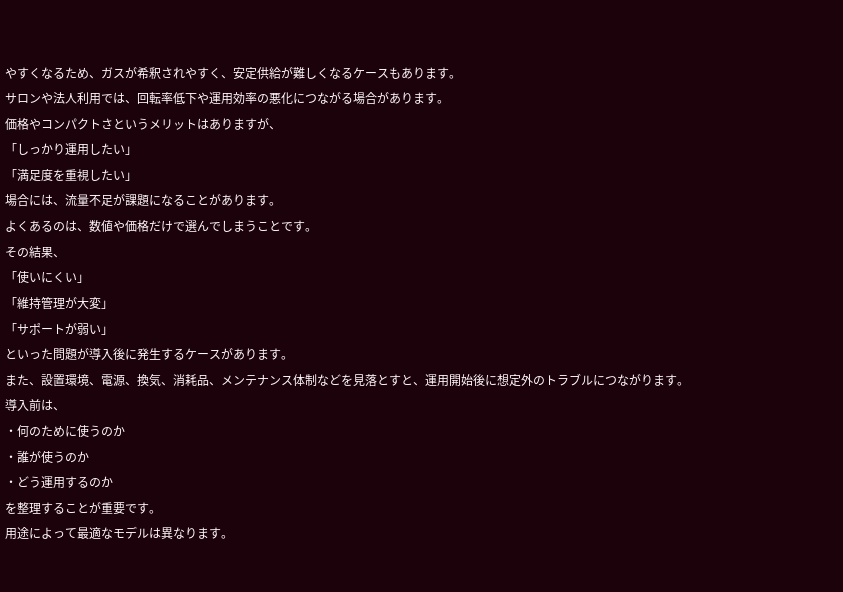やすくなるため、ガスが希釈されやすく、安定供給が難しくなるケースもあります。
サロンや法人利用では、回転率低下や運用効率の悪化につながる場合があります。
価格やコンパクトさというメリットはありますが、
「しっかり運用したい」
「満足度を重視したい」
場合には、流量不足が課題になることがあります。
よくあるのは、数値や価格だけで選んでしまうことです。
その結果、
「使いにくい」
「維持管理が大変」
「サポートが弱い」
といった問題が導入後に発生するケースがあります。
また、設置環境、電源、換気、消耗品、メンテナンス体制などを見落とすと、運用開始後に想定外のトラブルにつながります。
導入前は、
・何のために使うのか
・誰が使うのか
・どう運用するのか
を整理することが重要です。
用途によって最適なモデルは異なります。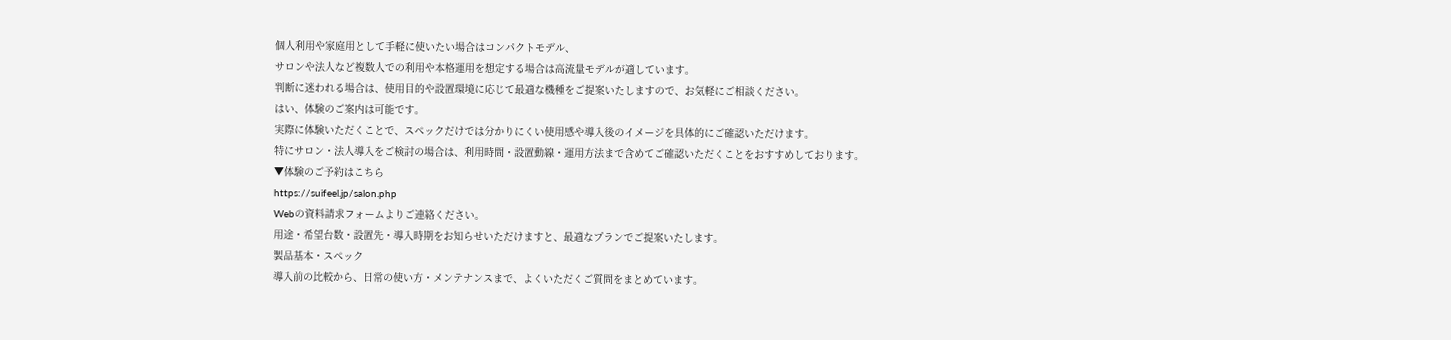個人利用や家庭用として手軽に使いたい場合はコンパクトモデル、
サロンや法人など複数人での利用や本格運用を想定する場合は高流量モデルが適しています。
判断に迷われる場合は、使用目的や設置環境に応じて最適な機種をご提案いたしますので、お気軽にご相談ください。
はい、体験のご案内は可能です。
実際に体験いただくことで、スペックだけでは分かりにくい使用感や導入後のイメージを具体的にご確認いただけます。
特にサロン・法人導入をご検討の場合は、利用時間・設置動線・運用方法まで含めてご確認いただくことをおすすめしております。
▼体験のご予約はこちら
https://suifeel.jp/salon.php
Webの資料請求フォームよりご連絡ください。
用途・希望台数・設置先・導入時期をお知らせいただけますと、最適なプランでご提案いたします。
製品基本・スペック
導入前の比較から、日常の使い方・メンテナンスまで、よくいただくご質問をまとめています。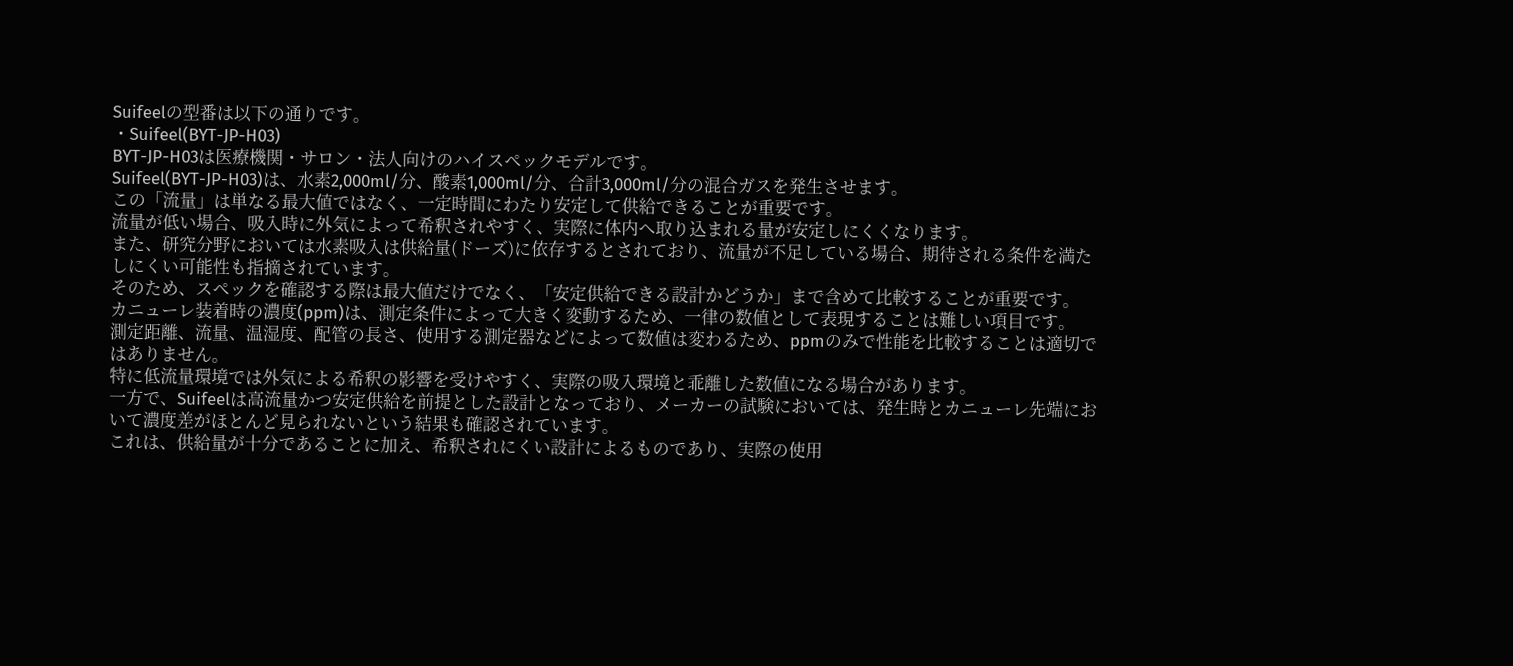Suifeelの型番は以下の通りです。
・Suifeel(BYT-JP-H03)
BYT-JP-H03は医療機関・サロン・法人向けのハイスペックモデルです。
Suifeel(BYT-JP-H03)は、水素2,000ml/分、酸素1,000ml/分、合計3,000ml/分の混合ガスを発生させます。
この「流量」は単なる最大値ではなく、一定時間にわたり安定して供給できることが重要です。
流量が低い場合、吸入時に外気によって希釈されやすく、実際に体内へ取り込まれる量が安定しにくくなります。
また、研究分野においては水素吸入は供給量(ドーズ)に依存するとされており、流量が不足している場合、期待される条件を満たしにくい可能性も指摘されています。
そのため、スペックを確認する際は最大値だけでなく、「安定供給できる設計かどうか」まで含めて比較することが重要です。
カニューレ装着時の濃度(ppm)は、測定条件によって大きく変動するため、一律の数値として表現することは難しい項目です。
測定距離、流量、温湿度、配管の長さ、使用する測定器などによって数値は変わるため、ppmのみで性能を比較することは適切ではありません。
特に低流量環境では外気による希釈の影響を受けやすく、実際の吸入環境と乖離した数値になる場合があります。
一方で、Suifeelは高流量かつ安定供給を前提とした設計となっており、メーカーの試験においては、発生時とカニューレ先端において濃度差がほとんど見られないという結果も確認されています。
これは、供給量が十分であることに加え、希釈されにくい設計によるものであり、実際の使用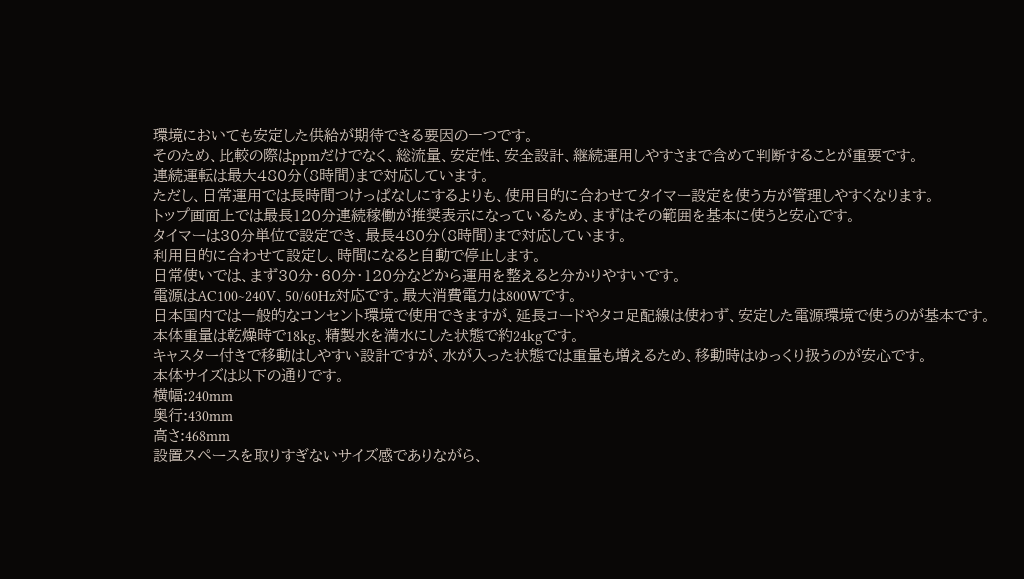環境においても安定した供給が期待できる要因の一つです。
そのため、比較の際はppmだけでなく、総流量、安定性、安全設計、継続運用しやすさまで含めて判断することが重要です。
連続運転は最大480分(8時間)まで対応しています。
ただし、日常運用では長時間つけっぱなしにするよりも、使用目的に合わせてタイマー設定を使う方が管理しやすくなります。
トップ画面上では最長120分連続稼働が推奨表示になっているため、まずはその範囲を基本に使うと安心です。
タイマーは30分単位で設定でき、最長480分(8時間)まで対応しています。
利用目的に合わせて設定し、時間になると自動で停止します。
日常使いでは、まず30分・60分・120分などから運用を整えると分かりやすいです。
電源はAC100~240V、50/60Hz対応です。最大消費電力は800Wです。
日本国内では一般的なコンセント環境で使用できますが、延長コードやタコ足配線は使わず、安定した電源環境で使うのが基本です。
本体重量は乾燥時で18kg、精製水を満水にした状態で約24kgです。
キャスター付きで移動はしやすい設計ですが、水が入った状態では重量も増えるため、移動時はゆっくり扱うのが安心です。
本体サイズは以下の通りです。
横幅:240mm
奥行:430mm
高さ:468mm
設置スペースを取りすぎないサイズ感でありながら、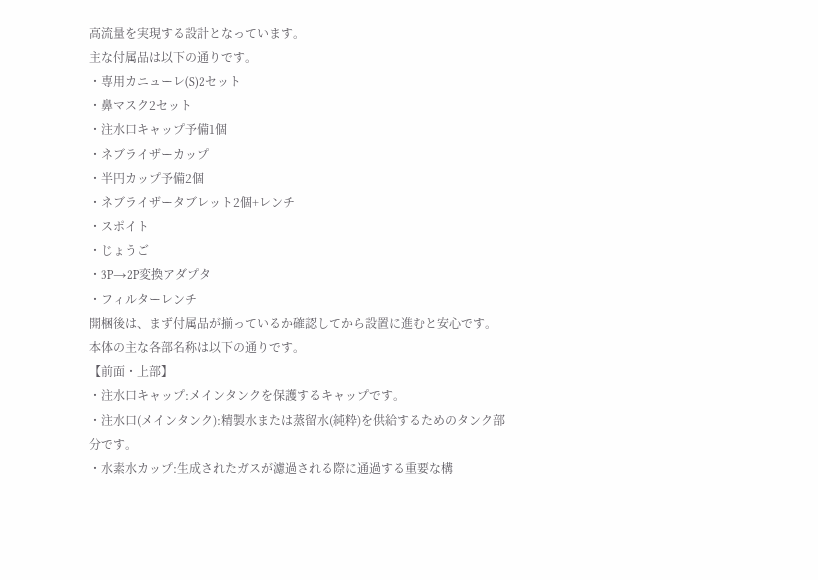高流量を実現する設計となっています。
主な付属品は以下の通りです。
・専用カニューレ(S)2セット
・鼻マスク2セット
・注水口キャップ予備1個
・ネブライザーカップ
・半円カップ予備2個
・ネブライザータブレット2個+レンチ
・スポイト
・じょうご
・3P→2P変換アダプタ
・フィルターレンチ
開梱後は、まず付属品が揃っているか確認してから設置に進むと安心です。
本体の主な各部名称は以下の通りです。
【前面・上部】
・注水口キャップ:メインタンクを保護するキャップです。
・注水口(メインタンク):精製水または蒸留水(純粋)を供給するためのタンク部分です。
・水素水カップ:生成されたガスが濾過される際に通過する重要な構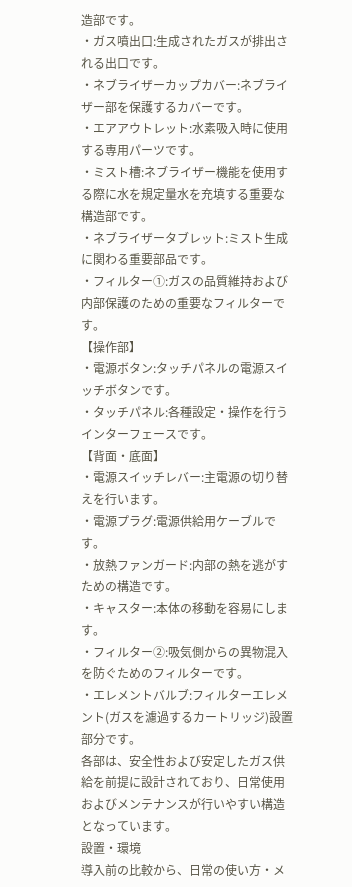造部です。
・ガス噴出口:生成されたガスが排出される出口です。
・ネブライザーカップカバー:ネブライザー部を保護するカバーです。
・エアアウトレット:水素吸入時に使用する専用パーツです。
・ミスト槽:ネブライザー機能を使用する際に水を規定量水を充填する重要な構造部です。
・ネブライザータブレット:ミスト生成に関わる重要部品です。
・フィルター①:ガスの品質維持および内部保護のための重要なフィルターです。
【操作部】
・電源ボタン:タッチパネルの電源スイッチボタンです。
・タッチパネル:各種設定・操作を行うインターフェースです。
【背面・底面】
・電源スイッチレバー:主電源の切り替えを行います。
・電源プラグ:電源供給用ケーブルです。
・放熱ファンガード:内部の熱を逃がすための構造です。
・キャスター:本体の移動を容易にします。
・フィルター②:吸気側からの異物混入を防ぐためのフィルターです。
・エレメントバルブ:フィルターエレメント(ガスを濾過するカートリッジ)設置部分です。
各部は、安全性および安定したガス供給を前提に設計されており、日常使用およびメンテナンスが行いやすい構造となっています。
設置・環境
導入前の比較から、日常の使い方・メ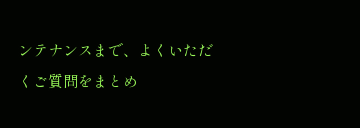ンテナンスまで、よくいただくご質問をまとめ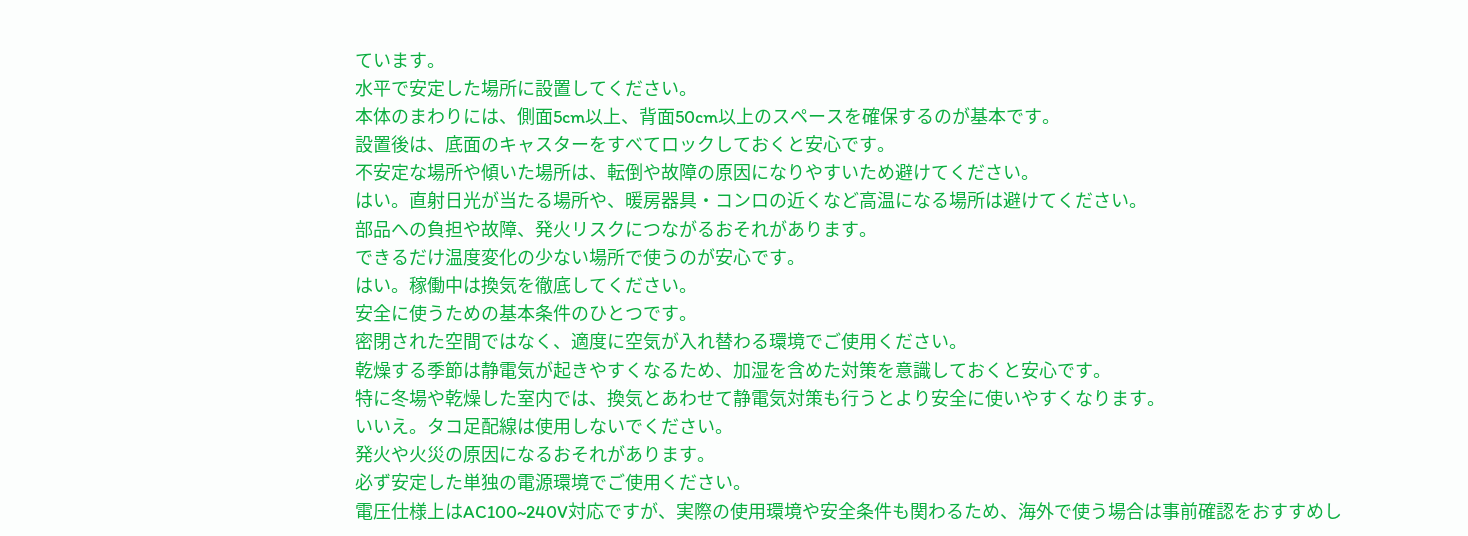ています。
水平で安定した場所に設置してください。
本体のまわりには、側面5cm以上、背面50cm以上のスペースを確保するのが基本です。
設置後は、底面のキャスターをすべてロックしておくと安心です。
不安定な場所や傾いた場所は、転倒や故障の原因になりやすいため避けてください。
はい。直射日光が当たる場所や、暖房器具・コンロの近くなど高温になる場所は避けてください。
部品への負担や故障、発火リスクにつながるおそれがあります。
できるだけ温度変化の少ない場所で使うのが安心です。
はい。稼働中は換気を徹底してください。
安全に使うための基本条件のひとつです。
密閉された空間ではなく、適度に空気が入れ替わる環境でご使用ください。
乾燥する季節は静電気が起きやすくなるため、加湿を含めた対策を意識しておくと安心です。
特に冬場や乾燥した室内では、換気とあわせて静電気対策も行うとより安全に使いやすくなります。
いいえ。タコ足配線は使用しないでください。
発火や火災の原因になるおそれがあります。
必ず安定した単独の電源環境でご使用ください。
電圧仕様上はAC100~240V対応ですが、実際の使用環境や安全条件も関わるため、海外で使う場合は事前確認をおすすめし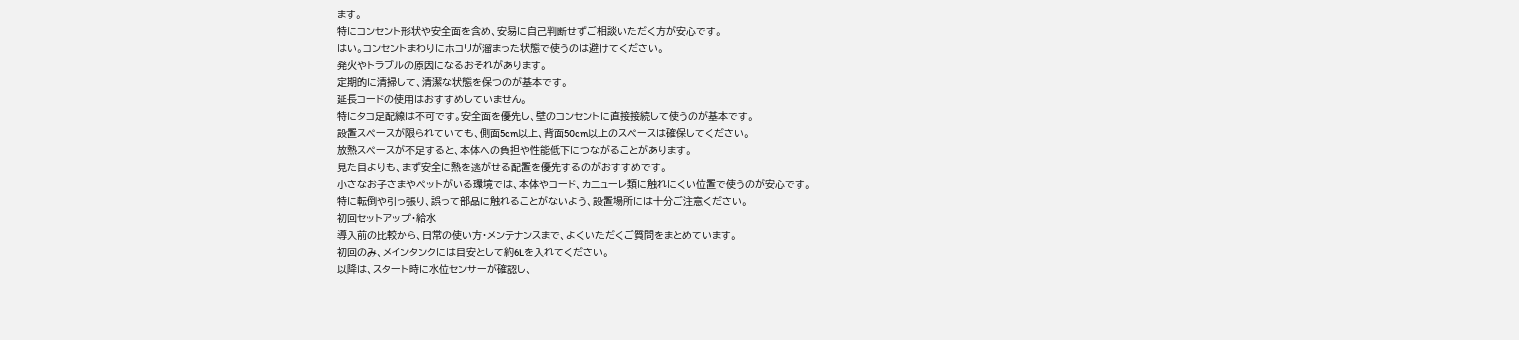ます。
特にコンセント形状や安全面を含め、安易に自己判断せずご相談いただく方が安心です。
はい。コンセントまわりにホコリが溜まった状態で使うのは避けてください。
発火やトラブルの原因になるおそれがあります。
定期的に清掃して、清潔な状態を保つのが基本です。
延長コードの使用はおすすめしていません。
特にタコ足配線は不可です。安全面を優先し、壁のコンセントに直接接続して使うのが基本です。
設置スペースが限られていても、側面5cm以上、背面50cm以上のスペースは確保してください。
放熱スペースが不足すると、本体への負担や性能低下につながることがあります。
見た目よりも、まず安全に熱を逃がせる配置を優先するのがおすすめです。
小さなお子さまやペットがいる環境では、本体やコード、カニューレ類に触れにくい位置で使うのが安心です。
特に転倒や引っ張り、誤って部品に触れることがないよう、設置場所には十分ご注意ください。
初回セットアップ・給水
導入前の比較から、日常の使い方・メンテナンスまで、よくいただくご質問をまとめています。
初回のみ、メインタンクには目安として約6Lを入れてください。
以降は、スタート時に水位センサーが確認し、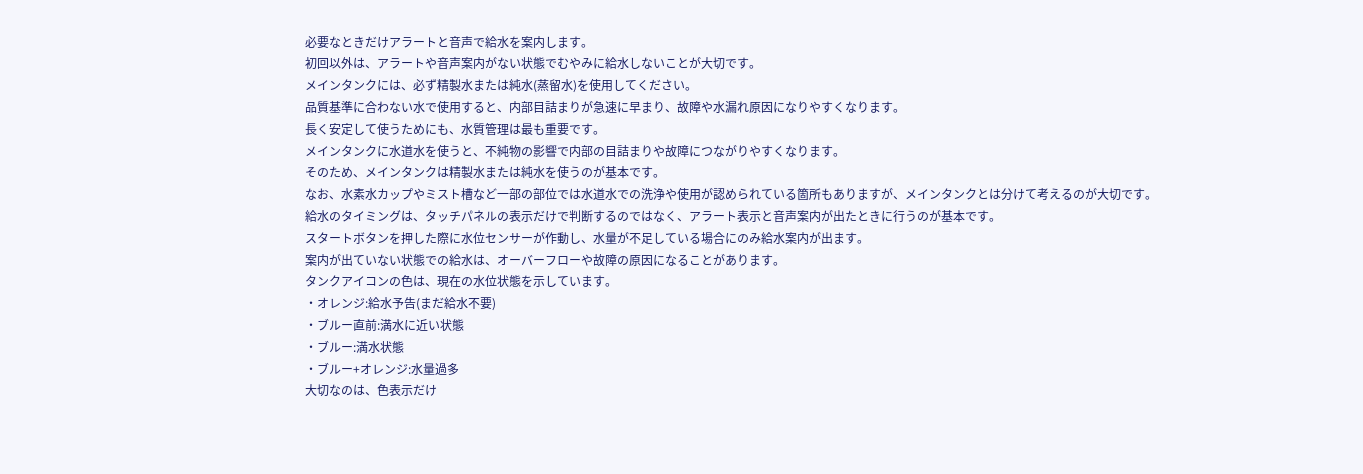必要なときだけアラートと音声で給水を案内します。
初回以外は、アラートや音声案内がない状態でむやみに給水しないことが大切です。
メインタンクには、必ず精製水または純水(蒸留水)を使用してください。
品質基準に合わない水で使用すると、内部目詰まりが急速に早まり、故障や水漏れ原因になりやすくなります。
長く安定して使うためにも、水質管理は最も重要です。
メインタンクに水道水を使うと、不純物の影響で内部の目詰まりや故障につながりやすくなります。
そのため、メインタンクは精製水または純水を使うのが基本です。
なお、水素水カップやミスト槽など一部の部位では水道水での洗浄や使用が認められている箇所もありますが、メインタンクとは分けて考えるのが大切です。
給水のタイミングは、タッチパネルの表示だけで判断するのではなく、アラート表示と音声案内が出たときに行うのが基本です。
スタートボタンを押した際に水位センサーが作動し、水量が不足している場合にのみ給水案内が出ます。
案内が出ていない状態での給水は、オーバーフローや故障の原因になることがあります。
タンクアイコンの色は、現在の水位状態を示しています。
・オレンジ:給水予告(まだ給水不要)
・ブルー直前:満水に近い状態
・ブルー:満水状態
・ブルー+オレンジ:水量過多
大切なのは、色表示だけ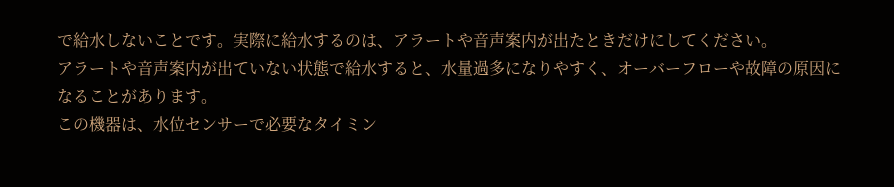で給水しないことです。実際に給水するのは、アラートや音声案内が出たときだけにしてください。
アラートや音声案内が出ていない状態で給水すると、水量過多になりやすく、オーバーフローや故障の原因になることがあります。
この機器は、水位センサーで必要なタイミン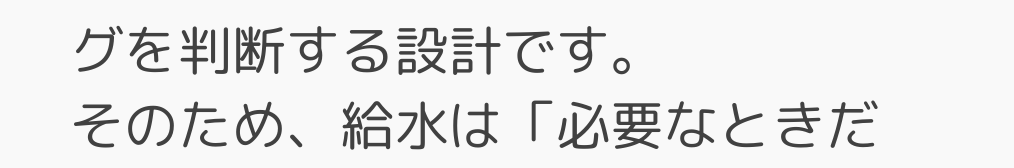グを判断する設計です。
そのため、給水は「必要なときだ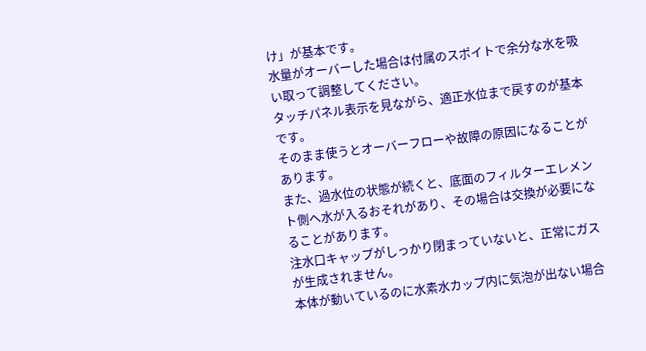け」が基本です。
水量がオーバーした場合は付属のスポイトで余分な水を吸い取って調整してください。
タッチパネル表示を見ながら、適正水位まで戻すのが基本です。
そのまま使うとオーバーフローや故障の原因になることがあります。
また、過水位の状態が続くと、底面のフィルターエレメント側へ水が入るおそれがあり、その場合は交換が必要になることがあります。
注水口キャップがしっかり閉まっていないと、正常にガスが生成されません。
本体が動いているのに水素水カップ内に気泡が出ない場合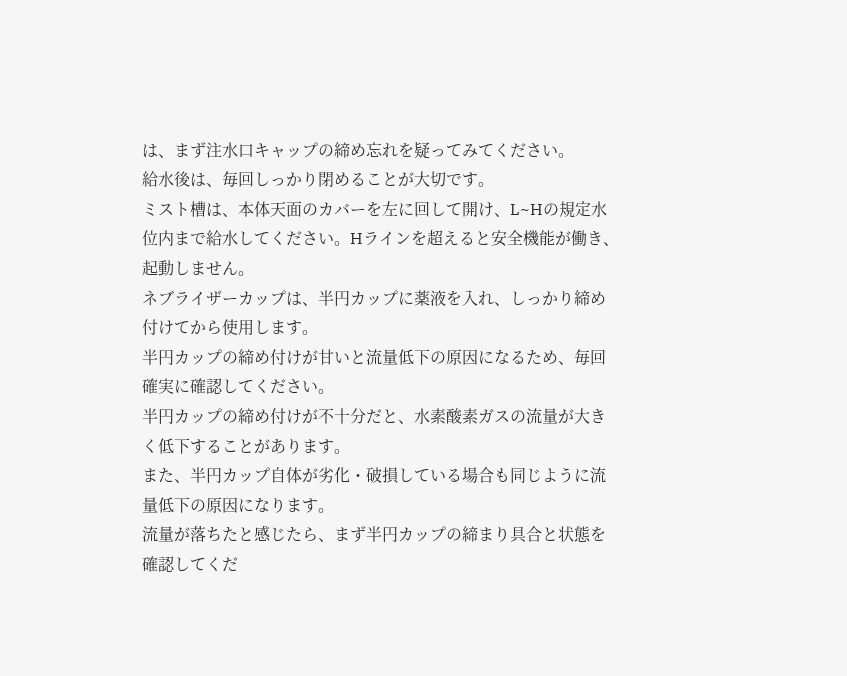は、まず注水口キャップの締め忘れを疑ってみてください。
給水後は、毎回しっかり閉めることが大切です。
ミスト槽は、本体天面のカバーを左に回して開け、L~Hの規定水位内まで給水してください。Hラインを超えると安全機能が働き、起動しません。
ネブライザーカップは、半円カップに薬液を入れ、しっかり締め付けてから使用します。
半円カップの締め付けが甘いと流量低下の原因になるため、毎回確実に確認してください。
半円カップの締め付けが不十分だと、水素酸素ガスの流量が大きく低下することがあります。
また、半円カップ自体が劣化・破損している場合も同じように流量低下の原因になります。
流量が落ちたと感じたら、まず半円カップの締まり具合と状態を確認してくだ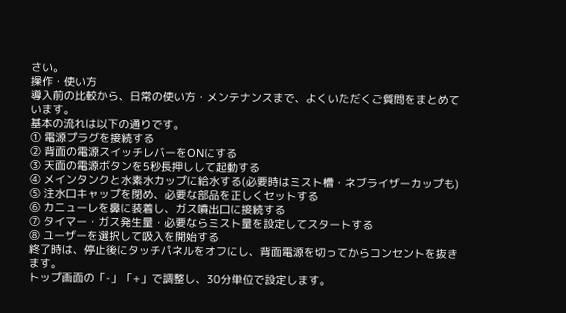さい。
操作・使い方
導入前の比較から、日常の使い方・メンテナンスまで、よくいただくご質問をまとめています。
基本の流れは以下の通りです。
① 電源プラグを接続する
② 背面の電源スイッチレバーをONにする
③ 天面の電源ボタンを5秒長押しして起動する
④ メインタンクと水素水カップに給水する(必要時はミスト槽・ネブライザーカップも)
⑤ 注水口キャップを閉め、必要な部品を正しくセットする
⑥ カニューレを鼻に装着し、ガス噴出口に接続する
⑦ タイマー・ガス発生量・必要ならミスト量を設定してスタートする
⑧ ユーザーを選択して吸入を開始する
終了時は、停止後にタッチパネルをオフにし、背面電源を切ってからコンセントを抜きます。
トップ画面の「-」「+」で調整し、30分単位で設定します。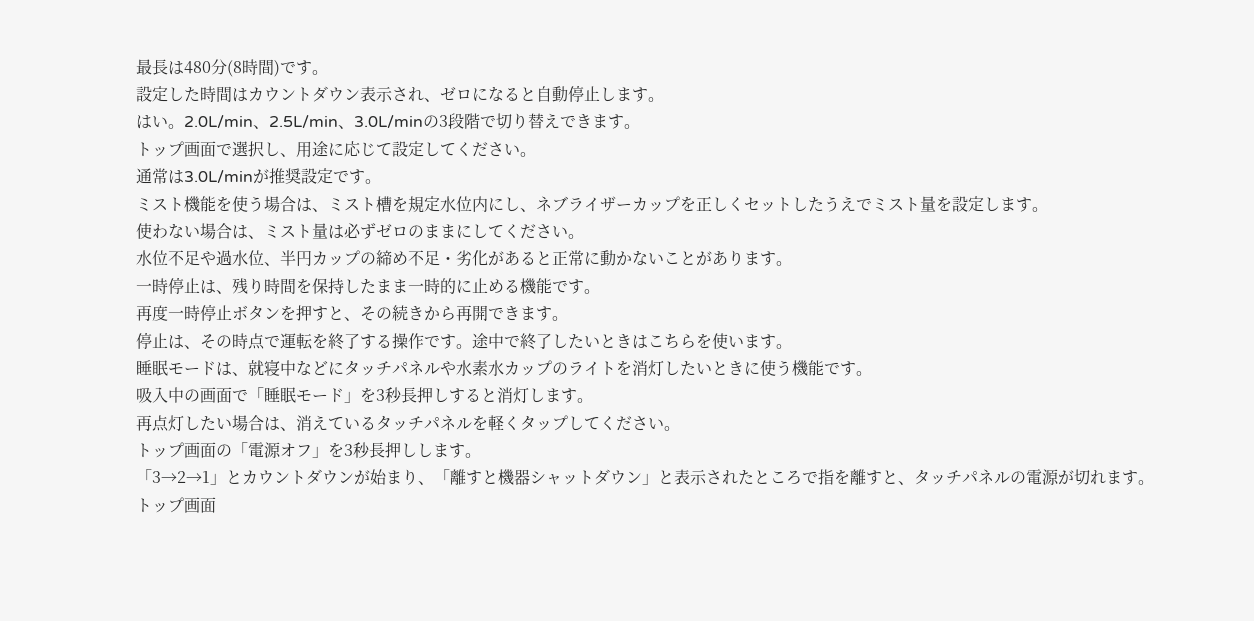最長は480分(8時間)です。
設定した時間はカウントダウン表示され、ゼロになると自動停止します。
はい。2.0L/min、2.5L/min、3.0L/minの3段階で切り替えできます。
トップ画面で選択し、用途に応じて設定してください。
通常は3.0L/minが推奨設定です。
ミスト機能を使う場合は、ミスト槽を規定水位内にし、ネブライザーカップを正しくセットしたうえでミスト量を設定します。
使わない場合は、ミスト量は必ずゼロのままにしてください。
水位不足や過水位、半円カップの締め不足・劣化があると正常に動かないことがあります。
一時停止は、残り時間を保持したまま一時的に止める機能です。
再度一時停止ボタンを押すと、その続きから再開できます。
停止は、その時点で運転を終了する操作です。途中で終了したいときはこちらを使います。
睡眠モードは、就寝中などにタッチパネルや水素水カップのライトを消灯したいときに使う機能です。
吸入中の画面で「睡眠モード」を3秒長押しすると消灯します。
再点灯したい場合は、消えているタッチパネルを軽くタップしてください。
トップ画面の「電源オフ」を3秒長押しします。
「3→2→1」とカウントダウンが始まり、「離すと機器シャットダウン」と表示されたところで指を離すと、タッチパネルの電源が切れます。
トップ画面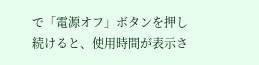で「電源オフ」ボタンを押し続けると、使用時間が表示さ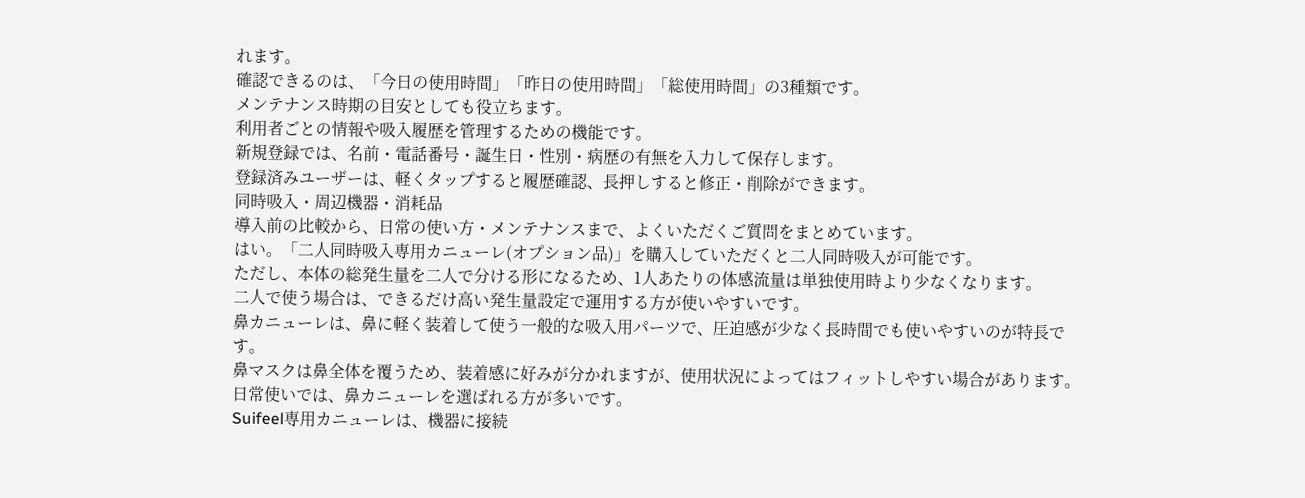れます。
確認できるのは、「今日の使用時間」「昨日の使用時間」「総使用時間」の3種類です。
メンテナンス時期の目安としても役立ちます。
利用者ごとの情報や吸入履歴を管理するための機能です。
新規登録では、名前・電話番号・誕生日・性別・病歴の有無を入力して保存します。
登録済みユーザーは、軽くタップすると履歴確認、長押しすると修正・削除ができます。
同時吸入・周辺機器・消耗品
導入前の比較から、日常の使い方・メンテナンスまで、よくいただくご質問をまとめています。
はい。「二人同時吸入専用カニューレ(オプション品)」を購入していただくと二人同時吸入が可能です。
ただし、本体の総発生量を二人で分ける形になるため、1人あたりの体感流量は単独使用時より少なくなります。
二人で使う場合は、できるだけ高い発生量設定で運用する方が使いやすいです。
鼻カニューレは、鼻に軽く装着して使う一般的な吸入用パーツで、圧迫感が少なく長時間でも使いやすいのが特長です。
鼻マスクは鼻全体を覆うため、装着感に好みが分かれますが、使用状況によってはフィットしやすい場合があります。
日常使いでは、鼻カニューレを選ばれる方が多いです。
Suifeel専用カニューレは、機器に接続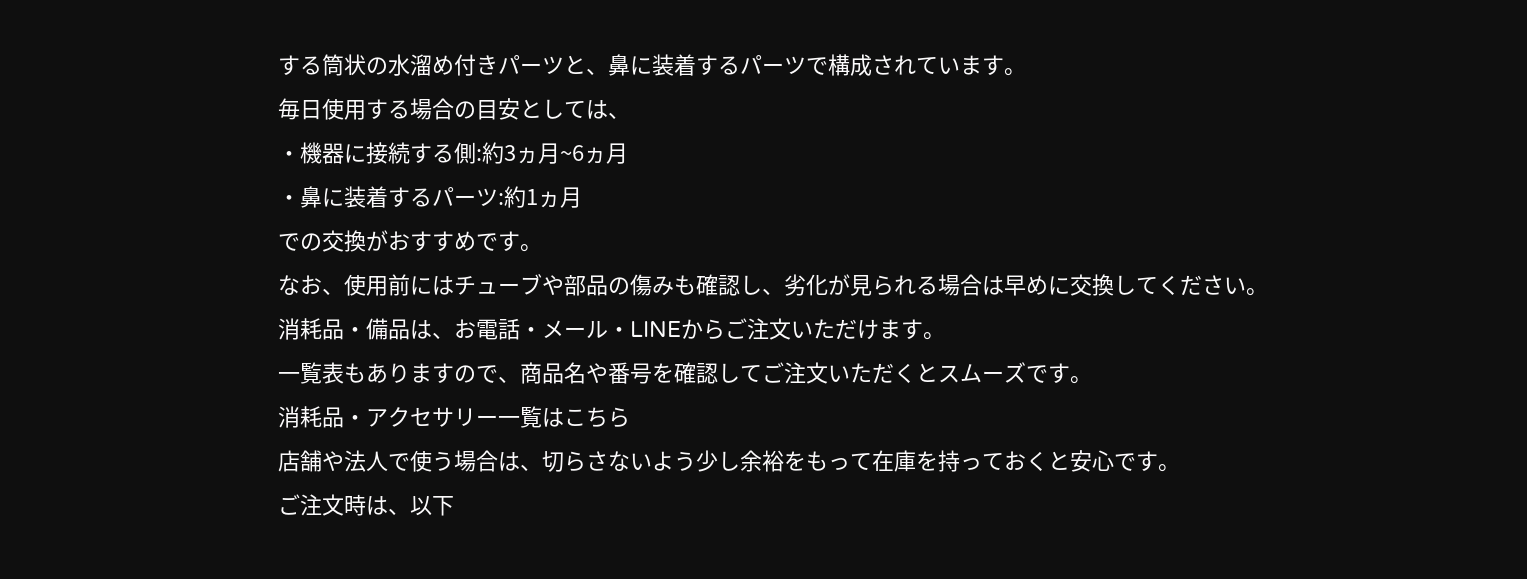する筒状の水溜め付きパーツと、鼻に装着するパーツで構成されています。
毎日使用する場合の目安としては、
・機器に接続する側:約3ヵ月~6ヵ月
・鼻に装着するパーツ:約1ヵ月
での交換がおすすめです。
なお、使用前にはチューブや部品の傷みも確認し、劣化が見られる場合は早めに交換してください。
消耗品・備品は、お電話・メール・LINEからご注文いただけます。
一覧表もありますので、商品名や番号を確認してご注文いただくとスムーズです。
消耗品・アクセサリー一覧はこちら
店舗や法人で使う場合は、切らさないよう少し余裕をもって在庫を持っておくと安心です。
ご注文時は、以下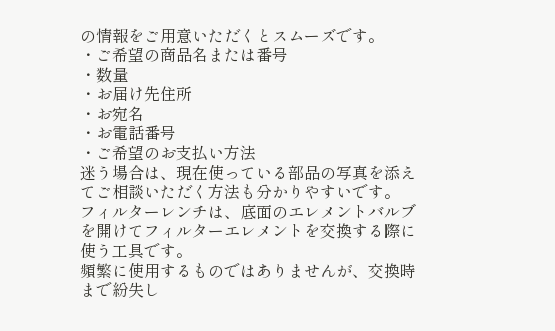の情報をご用意いただくとスムーズです。
・ご希望の商品名または番号
・数量
・お届け先住所
・お宛名
・お電話番号
・ご希望のお支払い方法
迷う場合は、現在使っている部品の写真を添えてご相談いただく方法も分かりやすいです。
フィルターレンチは、底面のエレメントバルブを開けてフィルターエレメントを交換する際に使う工具です。
頻繁に使用するものではありませんが、交換時まで紛失し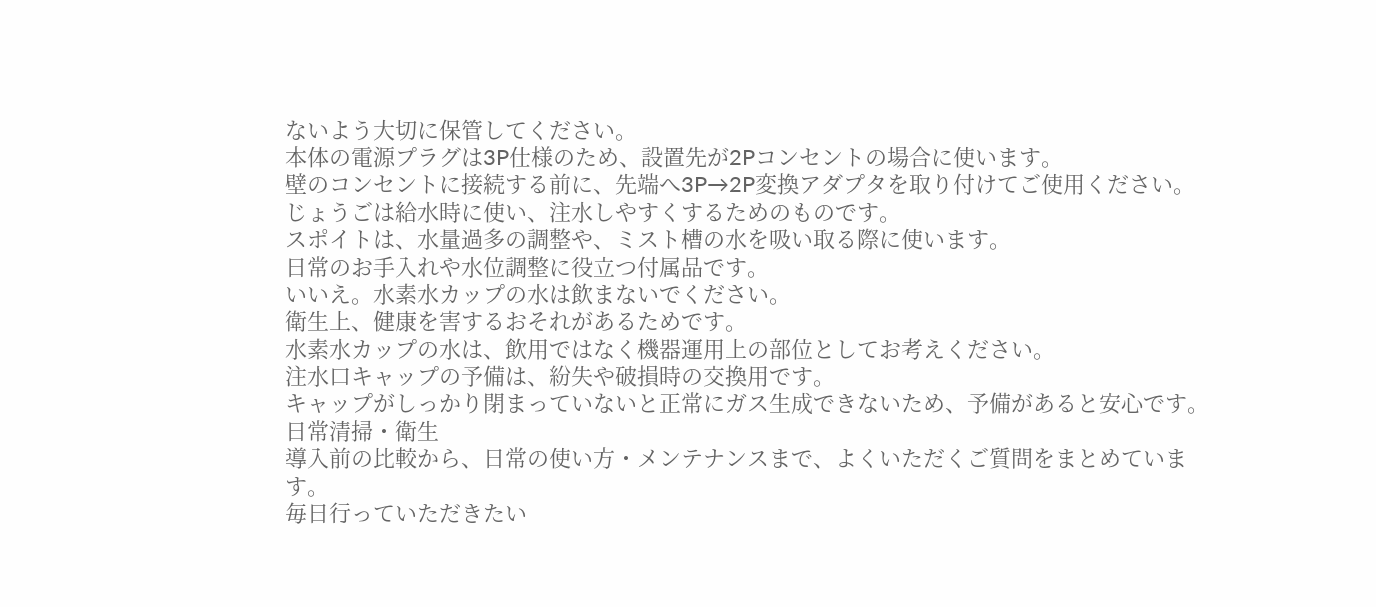ないよう大切に保管してください。
本体の電源プラグは3P仕様のため、設置先が2Pコンセントの場合に使います。
壁のコンセントに接続する前に、先端へ3P→2P変換アダプタを取り付けてご使用ください。
じょうごは給水時に使い、注水しやすくするためのものです。
スポイトは、水量過多の調整や、ミスト槽の水を吸い取る際に使います。
日常のお手入れや水位調整に役立つ付属品です。
いいえ。水素水カップの水は飲まないでください。
衛生上、健康を害するおそれがあるためです。
水素水カップの水は、飲用ではなく機器運用上の部位としてお考えください。
注水口キャップの予備は、紛失や破損時の交換用です。
キャップがしっかり閉まっていないと正常にガス生成できないため、予備があると安心です。
日常清掃・衛生
導入前の比較から、日常の使い方・メンテナンスまで、よくいただくご質問をまとめています。
毎日行っていただきたい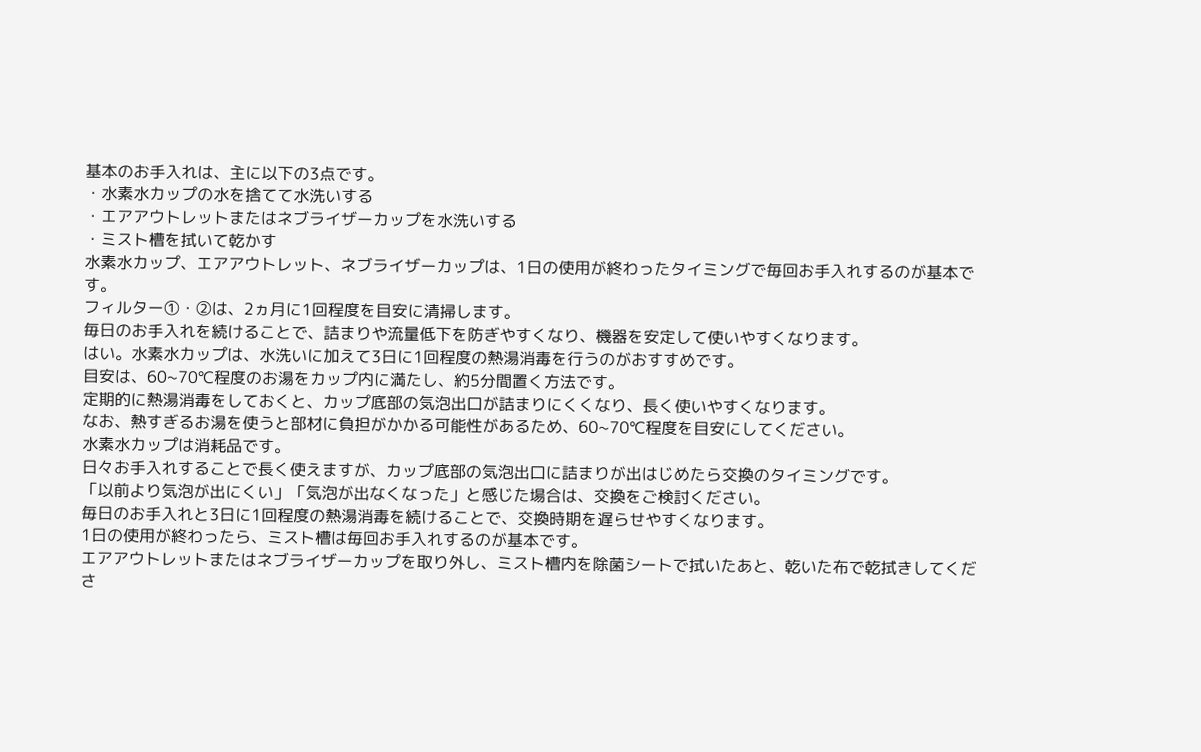基本のお手入れは、主に以下の3点です。
・水素水カップの水を捨てて水洗いする
・エアアウトレットまたはネブライザーカップを水洗いする
・ミスト槽を拭いて乾かす
水素水カップ、エアアウトレット、ネブライザーカップは、1日の使用が終わったタイミングで毎回お手入れするのが基本です。
フィルター①・②は、2ヵ月に1回程度を目安に清掃します。
毎日のお手入れを続けることで、詰まりや流量低下を防ぎやすくなり、機器を安定して使いやすくなります。
はい。水素水カップは、水洗いに加えて3日に1回程度の熱湯消毒を行うのがおすすめです。
目安は、60~70℃程度のお湯をカップ内に満たし、約5分間置く方法です。
定期的に熱湯消毒をしておくと、カップ底部の気泡出口が詰まりにくくなり、長く使いやすくなります。
なお、熱すぎるお湯を使うと部材に負担がかかる可能性があるため、60~70℃程度を目安にしてください。
水素水カップは消耗品です。
日々お手入れすることで長く使えますが、カップ底部の気泡出口に詰まりが出はじめたら交換のタイミングです。
「以前より気泡が出にくい」「気泡が出なくなった」と感じた場合は、交換をご検討ください。
毎日のお手入れと3日に1回程度の熱湯消毒を続けることで、交換時期を遅らせやすくなります。
1日の使用が終わったら、ミスト槽は毎回お手入れするのが基本です。
エアアウトレットまたはネブライザーカップを取り外し、ミスト槽内を除菌シートで拭いたあと、乾いた布で乾拭きしてくださ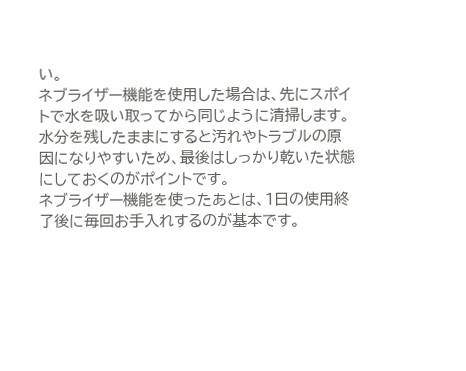い。
ネブライザー機能を使用した場合は、先にスポイトで水を吸い取ってから同じように清掃します。
水分を残したままにすると汚れやトラブルの原因になりやすいため、最後はしっかり乾いた状態にしておくのがポイントです。
ネブライザー機能を使ったあとは、1日の使用終了後に毎回お手入れするのが基本です。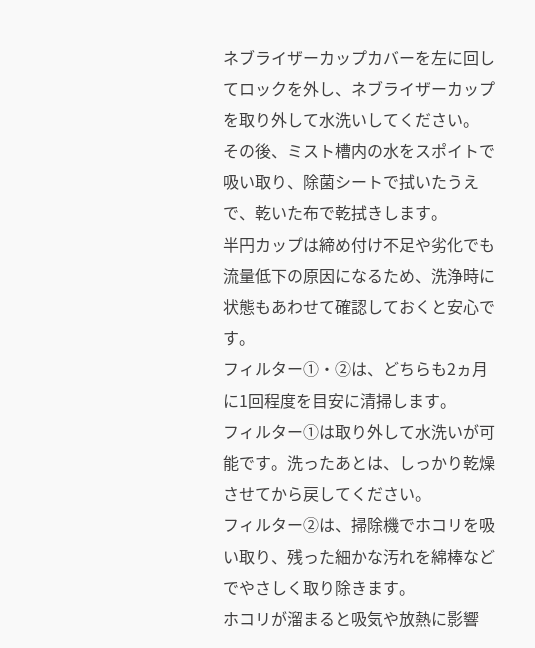ネブライザーカップカバーを左に回してロックを外し、ネブライザーカップを取り外して水洗いしてください。
その後、ミスト槽内の水をスポイトで吸い取り、除菌シートで拭いたうえで、乾いた布で乾拭きします。
半円カップは締め付け不足や劣化でも流量低下の原因になるため、洗浄時に状態もあわせて確認しておくと安心です。
フィルター①・②は、どちらも2ヵ月に1回程度を目安に清掃します。
フィルター①は取り外して水洗いが可能です。洗ったあとは、しっかり乾燥させてから戻してください。
フィルター②は、掃除機でホコリを吸い取り、残った細かな汚れを綿棒などでやさしく取り除きます。
ホコリが溜まると吸気や放熱に影響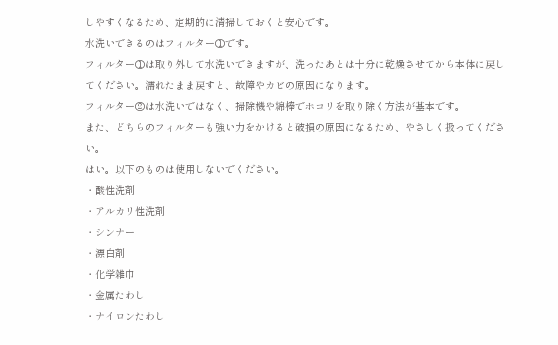しやすくなるため、定期的に清掃しておくと安心です。
水洗いできるのはフィルター①です。
フィルター①は取り外して水洗いできますが、洗ったあとは十分に乾燥させてから本体に戻してください。濡れたまま戻すと、故障やカビの原因になります。
フィルター②は水洗いではなく、掃除機や綿棒でホコリを取り除く方法が基本です。
また、どちらのフィルターも強い力をかけると破損の原因になるため、やさしく扱ってください。
はい。以下のものは使用しないでください。
・酸性洗剤
・アルカリ性洗剤
・シンナー
・漂白剤
・化学雑巾
・金属たわし
・ナイロンたわし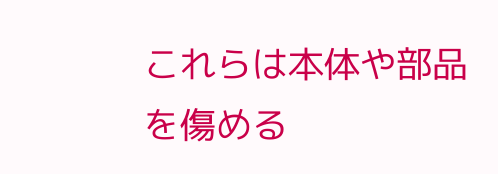これらは本体や部品を傷める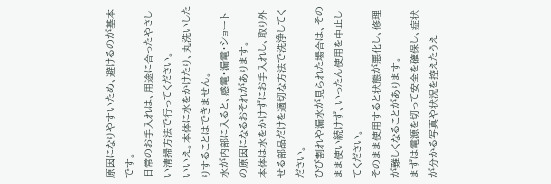原因になりやすいため、避けるのが基本です。
日常のお手入れは、用途に合ったやさしい清掃方法で行ってください。
いいえ。本体に水をかけたり、丸洗いしたりすることはできません。
水が内部に入ると、感電・漏電・ショートの原因になるおそれがあります。
本体は水をかけずにお手入れし、取り外せる部品だけを適切な方法で洗浄してください。
ひび割れや漏水が見られた場合は、そのまま使い続けず、いったん使用を中止してください。
そのまま使用すると状態が悪化し、修理が難しくなることがあります。
まずは電源を切って安全を確保し、症状が分かる写真や状況を控えたうえ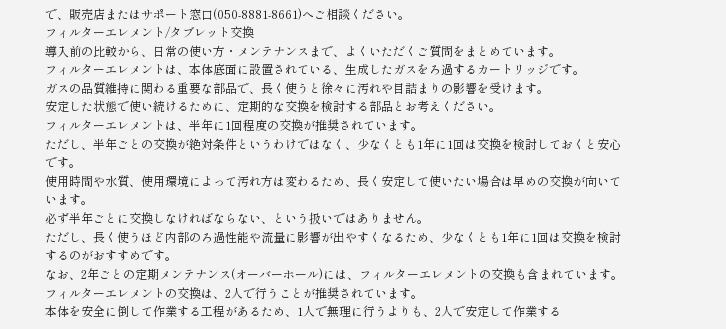で、販売店またはサポート窓口(050-8881-8661)へご相談ください。
フィルターエレメント/タブレット交換
導入前の比較から、日常の使い方・メンテナンスまで、よくいただくご質問をまとめています。
フィルターエレメントは、本体底面に設置されている、生成したガスをろ過するカートリッジです。
ガスの品質維持に関わる重要な部品で、長く使うと徐々に汚れや目詰まりの影響を受けます。
安定した状態で使い続けるために、定期的な交換を検討する部品とお考えください。
フィルターエレメントは、半年に1回程度の交換が推奨されています。
ただし、半年ごとの交換が絶対条件というわけではなく、少なくとも1年に1回は交換を検討しておくと安心です。
使用時間や水質、使用環境によって汚れ方は変わるため、長く安定して使いたい場合は早めの交換が向いています。
必ず半年ごとに交換しなければならない、という扱いではありません。
ただし、長く使うほど内部のろ過性能や流量に影響が出やすくなるため、少なくとも1年に1回は交換を検討するのがおすすめです。
なお、2年ごとの定期メンテナンス(オーバーホール)には、フィルターエレメントの交換も含まれています。
フィルターエレメントの交換は、2人で行うことが推奨されています。
本体を安全に倒して作業する工程があるため、1人で無理に行うよりも、2人で安定して作業する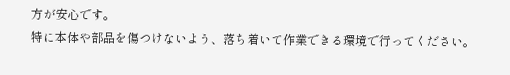方が安心です。
特に本体や部品を傷つけないよう、落ち着いて作業できる環境で行ってください。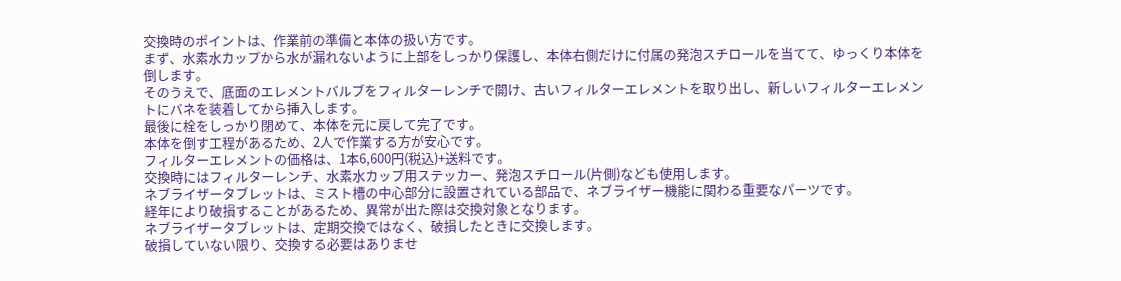交換時のポイントは、作業前の準備と本体の扱い方です。
まず、水素水カップから水が漏れないように上部をしっかり保護し、本体右側だけに付属の発泡スチロールを当てて、ゆっくり本体を倒します。
そのうえで、底面のエレメントバルブをフィルターレンチで開け、古いフィルターエレメントを取り出し、新しいフィルターエレメントにバネを装着してから挿入します。
最後に栓をしっかり閉めて、本体を元に戻して完了です。
本体を倒す工程があるため、2人で作業する方が安心です。
フィルターエレメントの価格は、1本6,600円(税込)+送料です。
交換時にはフィルターレンチ、水素水カップ用ステッカー、発泡スチロール(片側)なども使用します。
ネブライザータブレットは、ミスト槽の中心部分に設置されている部品で、ネブライザー機能に関わる重要なパーツです。
経年により破損することがあるため、異常が出た際は交換対象となります。
ネブライザータブレットは、定期交換ではなく、破損したときに交換します。
破損していない限り、交換する必要はありませ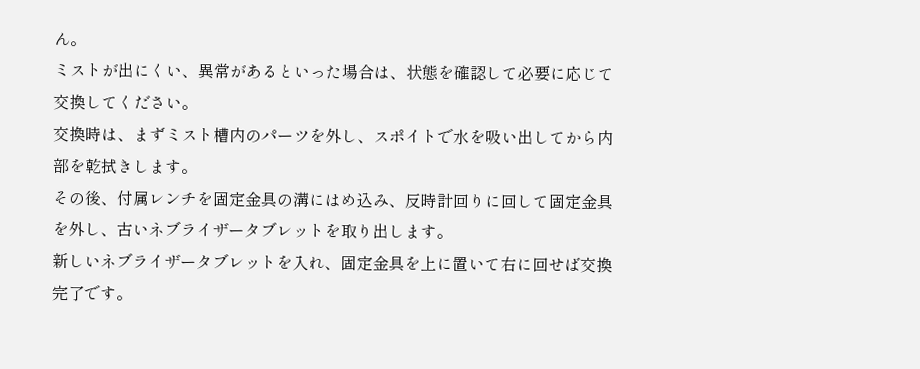ん。
ミストが出にくい、異常があるといった場合は、状態を確認して必要に応じて交換してください。
交換時は、まずミスト槽内のパーツを外し、スポイトで水を吸い出してから内部を乾拭きします。
その後、付属レンチを固定金具の溝にはめ込み、反時計回りに回して固定金具を外し、古いネブライザータブレットを取り出します。
新しいネブライザータブレットを入れ、固定金具を上に置いて右に回せば交換完了です。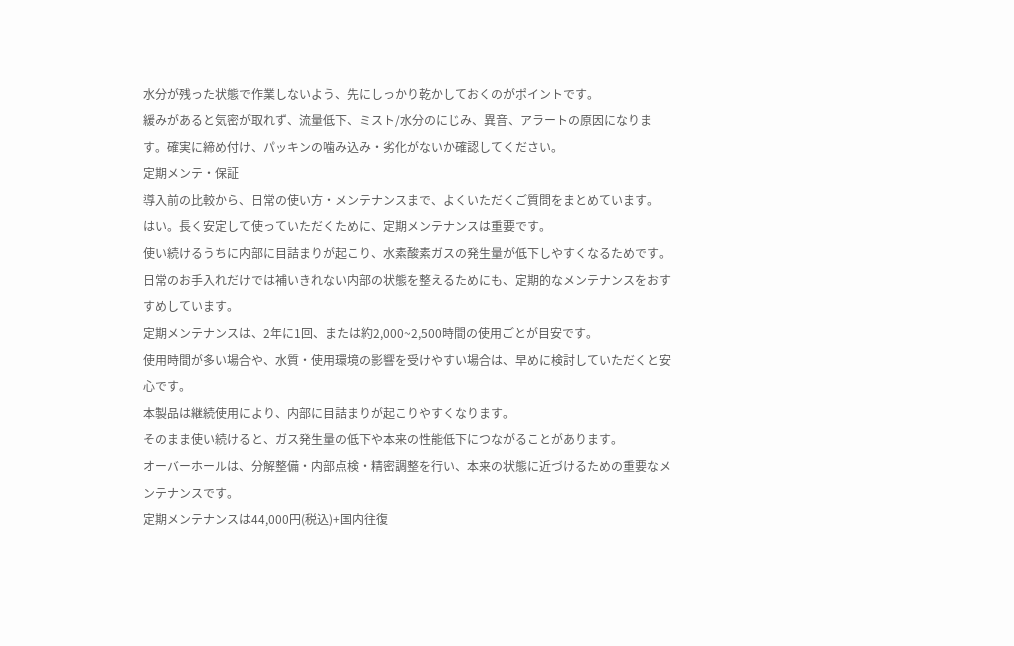水分が残った状態で作業しないよう、先にしっかり乾かしておくのがポイントです。
緩みがあると気密が取れず、流量低下、ミスト/水分のにじみ、異音、アラートの原因になります。確実に締め付け、パッキンの噛み込み・劣化がないか確認してください。
定期メンテ・保証
導入前の比較から、日常の使い方・メンテナンスまで、よくいただくご質問をまとめています。
はい。長く安定して使っていただくために、定期メンテナンスは重要です。
使い続けるうちに内部に目詰まりが起こり、水素酸素ガスの発生量が低下しやすくなるためです。
日常のお手入れだけでは補いきれない内部の状態を整えるためにも、定期的なメンテナンスをおすすめしています。
定期メンテナンスは、2年に1回、または約2,000~2,500時間の使用ごとが目安です。
使用時間が多い場合や、水質・使用環境の影響を受けやすい場合は、早めに検討していただくと安心です。
本製品は継続使用により、内部に目詰まりが起こりやすくなります。
そのまま使い続けると、ガス発生量の低下や本来の性能低下につながることがあります。
オーバーホールは、分解整備・内部点検・精密調整を行い、本来の状態に近づけるための重要なメンテナンスです。
定期メンテナンスは44,000円(税込)+国内往復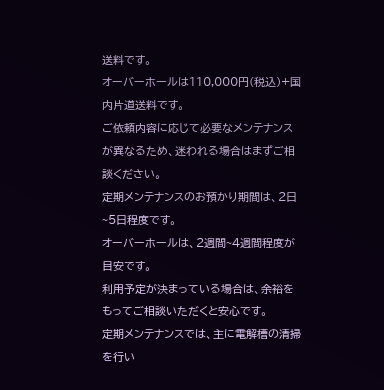送料です。
オーバーホールは110,000円(税込)+国内片道送料です。
ご依頼内容に応じて必要なメンテナンスが異なるため、迷われる場合はまずご相談ください。
定期メンテナンスのお預かり期間は、2日~5日程度です。
オーバーホールは、2週間~4週間程度が目安です。
利用予定が決まっている場合は、余裕をもってご相談いただくと安心です。
定期メンテナンスでは、主に電解槽の清掃を行い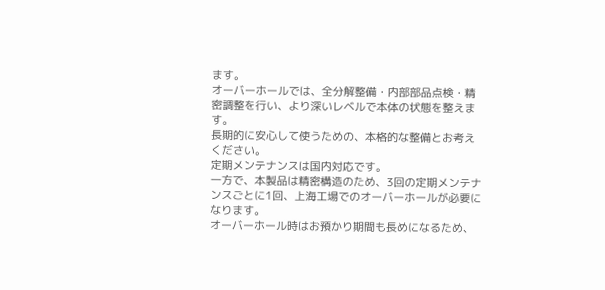ます。
オーバーホールでは、全分解整備・内部部品点検・精密調整を行い、より深いレベルで本体の状態を整えます。
長期的に安心して使うための、本格的な整備とお考えください。
定期メンテナンスは国内対応です。
一方で、本製品は精密構造のため、3回の定期メンテナンスごとに1回、上海工場でのオーバーホールが必要になります。
オーバーホール時はお預かり期間も長めになるため、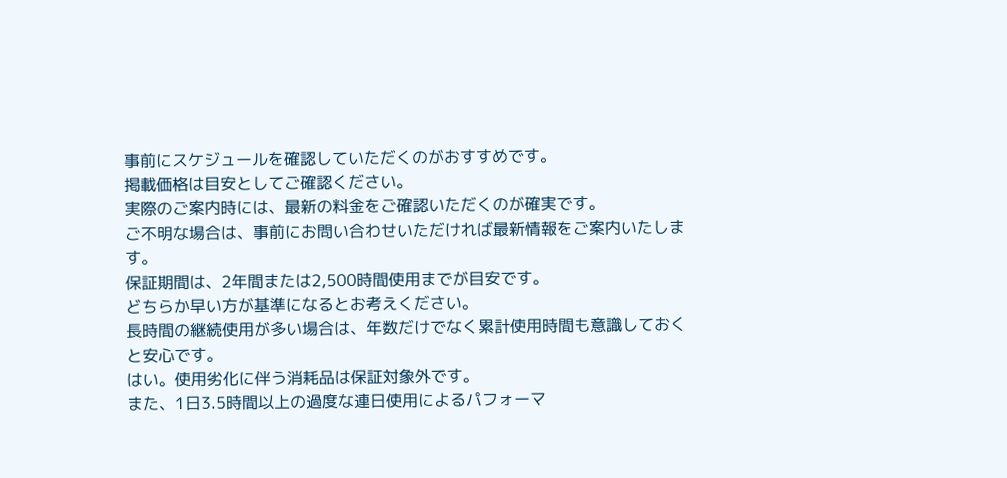事前にスケジュールを確認していただくのがおすすめです。
掲載価格は目安としてご確認ください。
実際のご案内時には、最新の料金をご確認いただくのが確実です。
ご不明な場合は、事前にお問い合わせいただければ最新情報をご案内いたします。
保証期間は、2年間または2,500時間使用までが目安です。
どちらか早い方が基準になるとお考えください。
長時間の継続使用が多い場合は、年数だけでなく累計使用時間も意識しておくと安心です。
はい。使用劣化に伴う消耗品は保証対象外です。
また、1日3.5時間以上の過度な連日使用によるパフォーマ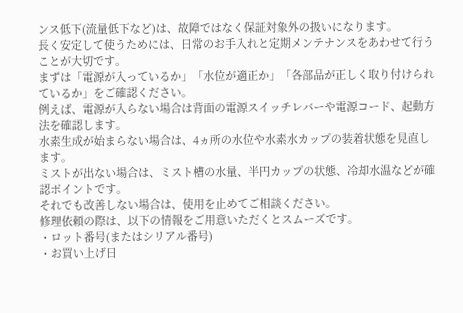ンス低下(流量低下など)は、故障ではなく保証対象外の扱いになります。
長く安定して使うためには、日常のお手入れと定期メンテナンスをあわせて行うことが大切です。
まずは「電源が入っているか」「水位が適正か」「各部品が正しく取り付けられているか」をご確認ください。
例えば、電源が入らない場合は背面の電源スイッチレバーや電源コード、起動方法を確認します。
水素生成が始まらない場合は、4ヵ所の水位や水素水カップの装着状態を見直します。
ミストが出ない場合は、ミスト槽の水量、半円カップの状態、冷却水温などが確認ポイントです。
それでも改善しない場合は、使用を止めてご相談ください。
修理依頼の際は、以下の情報をご用意いただくとスムーズです。
・ロット番号(またはシリアル番号)
・お買い上げ日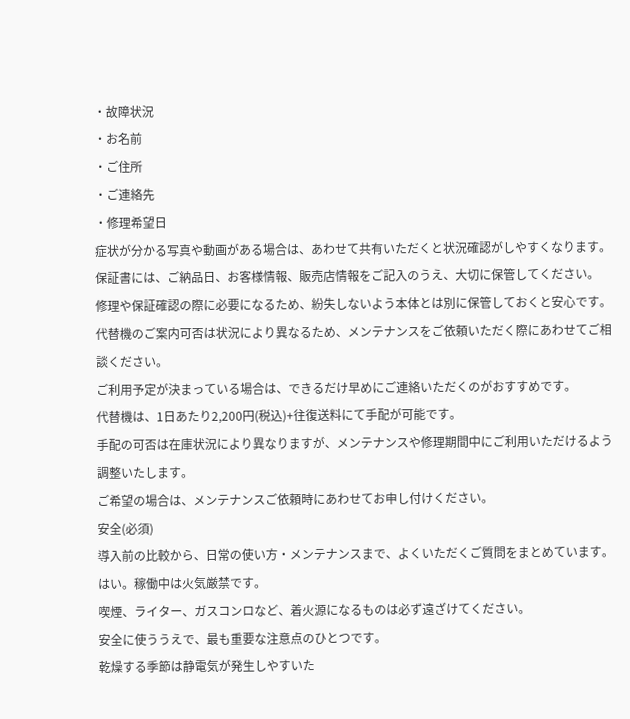・故障状況
・お名前
・ご住所
・ご連絡先
・修理希望日
症状が分かる写真や動画がある場合は、あわせて共有いただくと状況確認がしやすくなります。
保証書には、ご納品日、お客様情報、販売店情報をご記入のうえ、大切に保管してください。
修理や保証確認の際に必要になるため、紛失しないよう本体とは別に保管しておくと安心です。
代替機のご案内可否は状況により異なるため、メンテナンスをご依頼いただく際にあわせてご相談ください。
ご利用予定が決まっている場合は、できるだけ早めにご連絡いただくのがおすすめです。
代替機は、1日あたり2,200円(税込)+往復送料にて手配が可能です。
手配の可否は在庫状況により異なりますが、メンテナンスや修理期間中にご利用いただけるよう調整いたします。
ご希望の場合は、メンテナンスご依頼時にあわせてお申し付けください。
安全(必須)
導入前の比較から、日常の使い方・メンテナンスまで、よくいただくご質問をまとめています。
はい。稼働中は火気厳禁です。
喫煙、ライター、ガスコンロなど、着火源になるものは必ず遠ざけてください。
安全に使ううえで、最も重要な注意点のひとつです。
乾燥する季節は静電気が発生しやすいた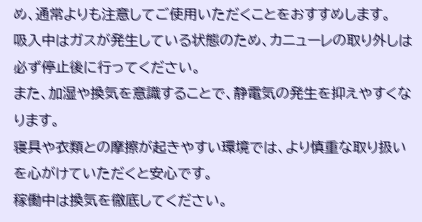め、通常よりも注意してご使用いただくことをおすすめします。
吸入中はガスが発生している状態のため、カニューレの取り外しは必ず停止後に行ってください。
また、加湿や換気を意識することで、静電気の発生を抑えやすくなります。
寝具や衣類との摩擦が起きやすい環境では、より慎重な取り扱いを心がけていただくと安心です。
稼働中は換気を徹底してください。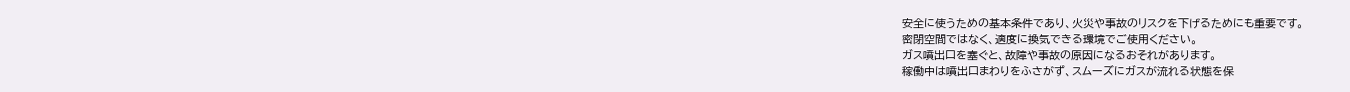安全に使うための基本条件であり、火災や事故のリスクを下げるためにも重要です。
密閉空間ではなく、適度に換気できる環境でご使用ください。
ガス噴出口を塞ぐと、故障や事故の原因になるおそれがあります。
稼働中は噴出口まわりをふさがず、スムーズにガスが流れる状態を保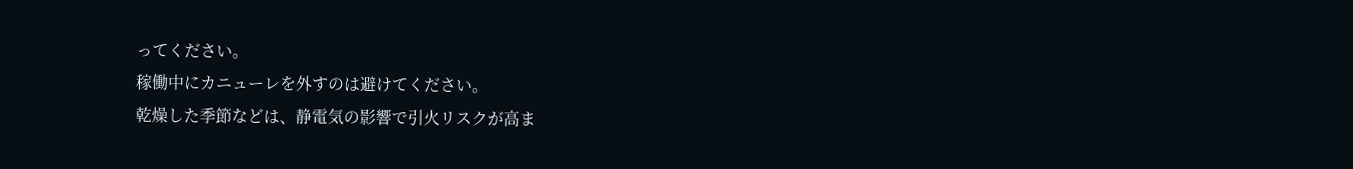ってください。
稼働中にカニューレを外すのは避けてください。
乾燥した季節などは、静電気の影響で引火リスクが高ま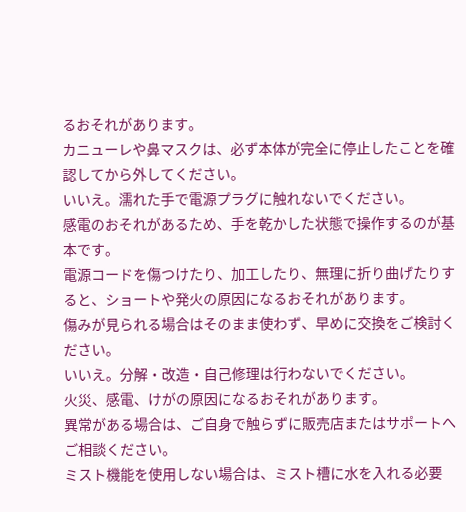るおそれがあります。
カニューレや鼻マスクは、必ず本体が完全に停止したことを確認してから外してください。
いいえ。濡れた手で電源プラグに触れないでください。
感電のおそれがあるため、手を乾かした状態で操作するのが基本です。
電源コードを傷つけたり、加工したり、無理に折り曲げたりすると、ショートや発火の原因になるおそれがあります。
傷みが見られる場合はそのまま使わず、早めに交換をご検討ください。
いいえ。分解・改造・自己修理は行わないでください。
火災、感電、けがの原因になるおそれがあります。
異常がある場合は、ご自身で触らずに販売店またはサポートへご相談ください。
ミスト機能を使用しない場合は、ミスト槽に水を入れる必要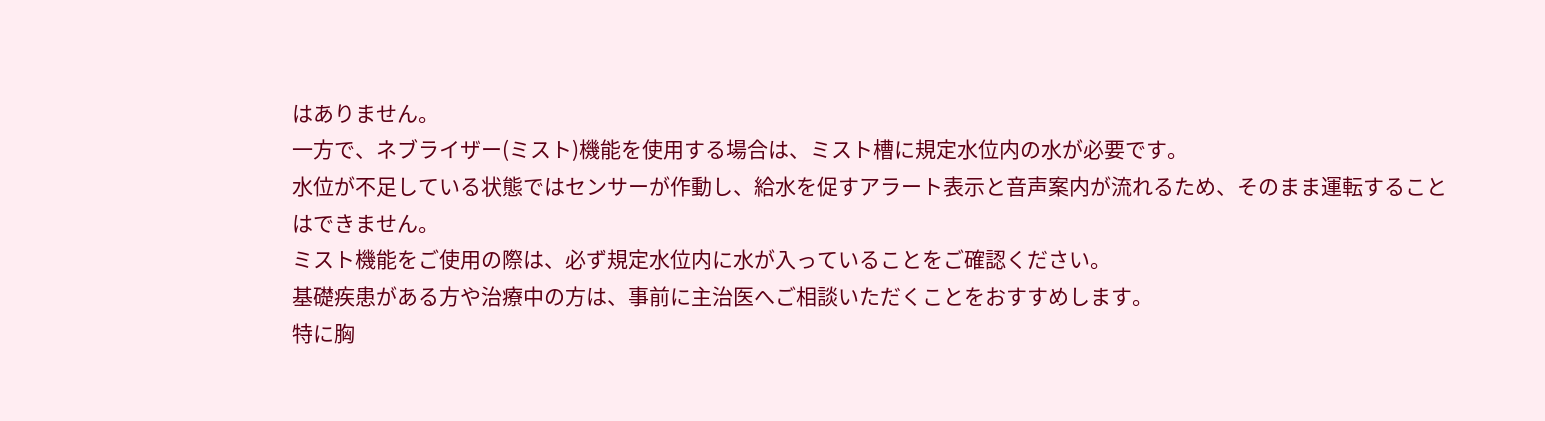はありません。
一方で、ネブライザー(ミスト)機能を使用する場合は、ミスト槽に規定水位内の水が必要です。
水位が不足している状態ではセンサーが作動し、給水を促すアラート表示と音声案内が流れるため、そのまま運転することはできません。
ミスト機能をご使用の際は、必ず規定水位内に水が入っていることをご確認ください。
基礎疾患がある方や治療中の方は、事前に主治医へご相談いただくことをおすすめします。
特に胸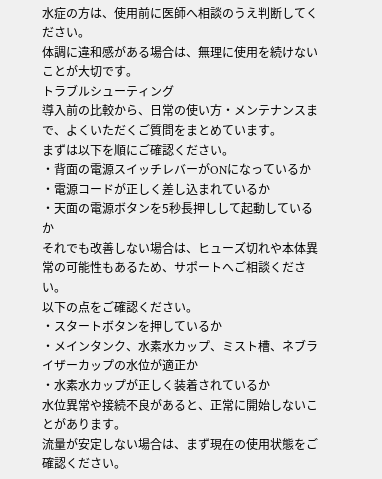水症の方は、使用前に医師へ相談のうえ判断してください。
体調に違和感がある場合は、無理に使用を続けないことが大切です。
トラブルシューティング
導入前の比較から、日常の使い方・メンテナンスまで、よくいただくご質問をまとめています。
まずは以下を順にご確認ください。
・背面の電源スイッチレバーがONになっているか
・電源コードが正しく差し込まれているか
・天面の電源ボタンを5秒長押しして起動しているか
それでも改善しない場合は、ヒューズ切れや本体異常の可能性もあるため、サポートへご相談ください。
以下の点をご確認ください。
・スタートボタンを押しているか
・メインタンク、水素水カップ、ミスト槽、ネブライザーカップの水位が適正か
・水素水カップが正しく装着されているか
水位異常や接続不良があると、正常に開始しないことがあります。
流量が安定しない場合は、まず現在の使用状態をご確認ください。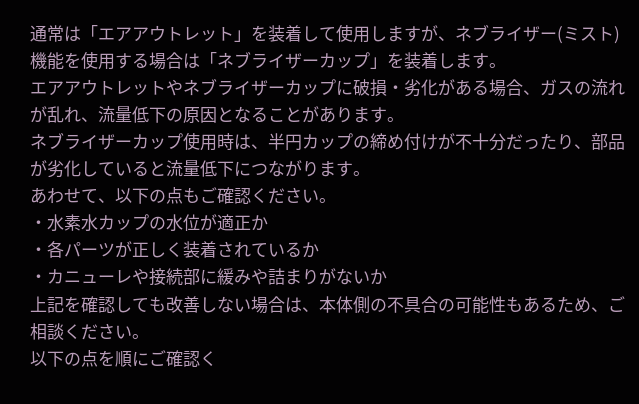通常は「エアアウトレット」を装着して使用しますが、ネブライザー(ミスト)機能を使用する場合は「ネブライザーカップ」を装着します。
エアアウトレットやネブライザーカップに破損・劣化がある場合、ガスの流れが乱れ、流量低下の原因となることがあります。
ネブライザーカップ使用時は、半円カップの締め付けが不十分だったり、部品が劣化していると流量低下につながります。
あわせて、以下の点もご確認ください。
・水素水カップの水位が適正か
・各パーツが正しく装着されているか
・カニューレや接続部に緩みや詰まりがないか
上記を確認しても改善しない場合は、本体側の不具合の可能性もあるため、ご相談ください。
以下の点を順にご確認く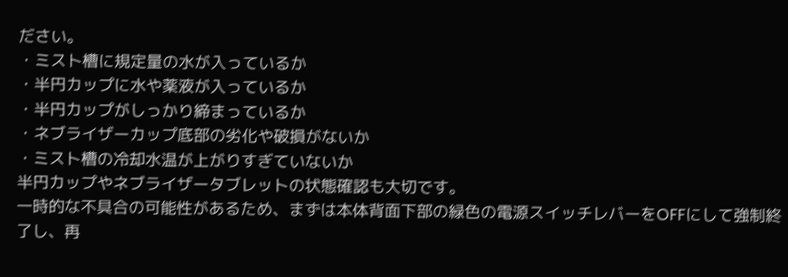ださい。
・ミスト槽に規定量の水が入っているか
・半円カップに水や薬液が入っているか
・半円カップがしっかり締まっているか
・ネブライザーカップ底部の劣化や破損がないか
・ミスト槽の冷却水温が上がりすぎていないか
半円カップやネブライザータブレットの状態確認も大切です。
一時的な不具合の可能性があるため、まずは本体背面下部の緑色の電源スイッチレバーをOFFにして強制終了し、再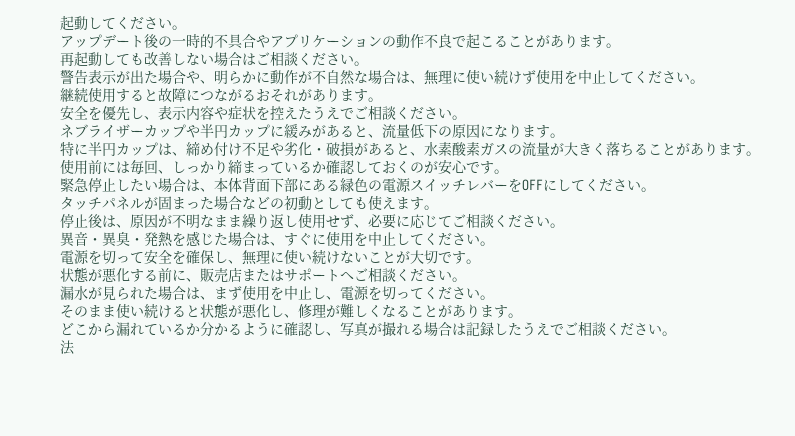起動してください。
アップデート後の一時的不具合やアプリケーションの動作不良で起こることがあります。
再起動しても改善しない場合はご相談ください。
警告表示が出た場合や、明らかに動作が不自然な場合は、無理に使い続けず使用を中止してください。
継続使用すると故障につながるおそれがあります。
安全を優先し、表示内容や症状を控えたうえでご相談ください。
ネブライザーカップや半円カップに緩みがあると、流量低下の原因になります。
特に半円カップは、締め付け不足や劣化・破損があると、水素酸素ガスの流量が大きく落ちることがあります。
使用前には毎回、しっかり締まっているか確認しておくのが安心です。
緊急停止したい場合は、本体背面下部にある緑色の電源スイッチレバーをOFFにしてください。
タッチパネルが固まった場合などの初動としても使えます。
停止後は、原因が不明なまま繰り返し使用せず、必要に応じてご相談ください。
異音・異臭・発熱を感じた場合は、すぐに使用を中止してください。
電源を切って安全を確保し、無理に使い続けないことが大切です。
状態が悪化する前に、販売店またはサポートへご相談ください。
漏水が見られた場合は、まず使用を中止し、電源を切ってください。
そのまま使い続けると状態が悪化し、修理が難しくなることがあります。
どこから漏れているか分かるように確認し、写真が撮れる場合は記録したうえでご相談ください。
法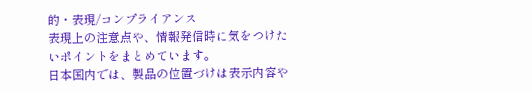的・表現/コンプライアンス
表現上の注意点や、情報発信時に気をつけたいポイントをまとめています。
日本国内では、製品の位置づけは表示内容や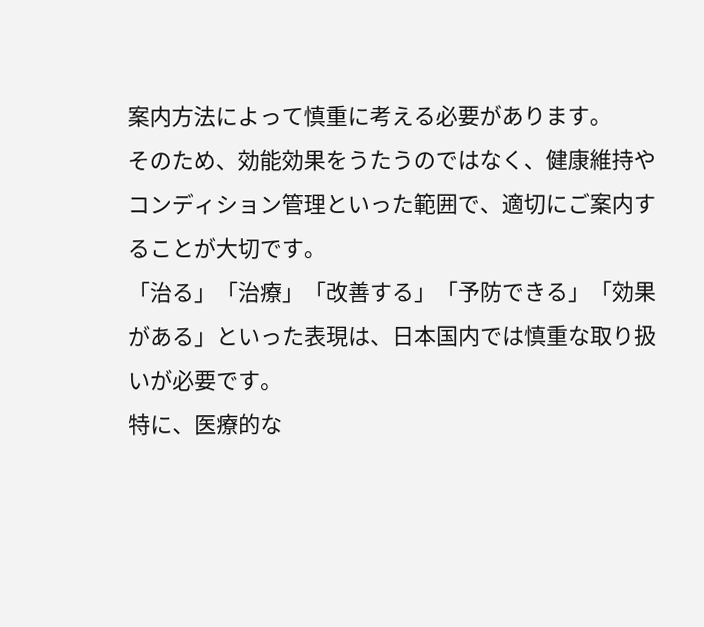案内方法によって慎重に考える必要があります。
そのため、効能効果をうたうのではなく、健康維持やコンディション管理といった範囲で、適切にご案内することが大切です。
「治る」「治療」「改善する」「予防できる」「効果がある」といった表現は、日本国内では慎重な取り扱いが必要です。
特に、医療的な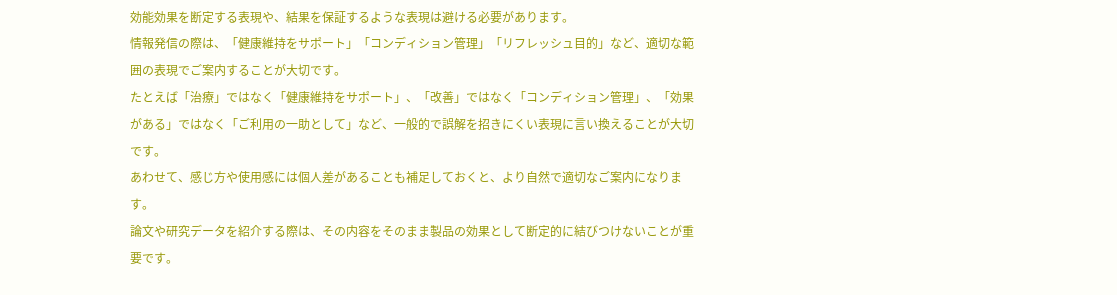効能効果を断定する表現や、結果を保証するような表現は避ける必要があります。
情報発信の際は、「健康維持をサポート」「コンディション管理」「リフレッシュ目的」など、適切な範囲の表現でご案内することが大切です。
たとえば「治療」ではなく「健康維持をサポート」、「改善」ではなく「コンディション管理」、「効果がある」ではなく「ご利用の一助として」など、一般的で誤解を招きにくい表現に言い換えることが大切です。
あわせて、感じ方や使用感には個人差があることも補足しておくと、より自然で適切なご案内になります。
論文や研究データを紹介する際は、その内容をそのまま製品の効果として断定的に結びつけないことが重要です。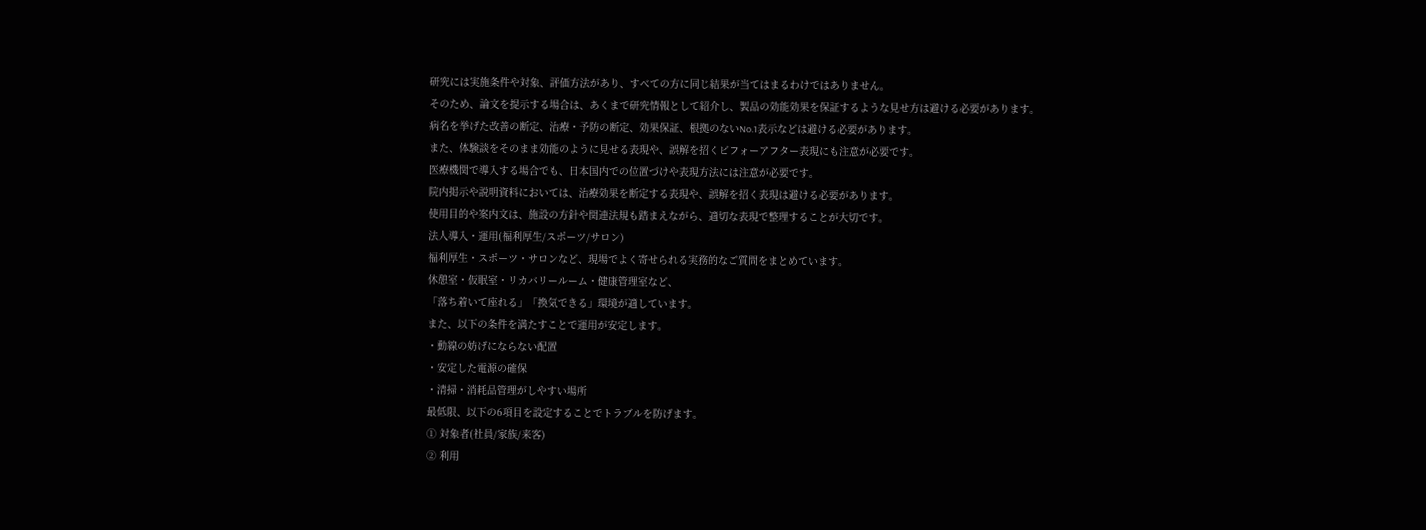研究には実施条件や対象、評価方法があり、すべての方に同じ結果が当てはまるわけではありません。
そのため、論文を提示する場合は、あくまで研究情報として紹介し、製品の効能効果を保証するような見せ方は避ける必要があります。
病名を挙げた改善の断定、治療・予防の断定、効果保証、根拠のないNo.1表示などは避ける必要があります。
また、体験談をそのまま効能のように見せる表現や、誤解を招くビフォーアフター表現にも注意が必要です。
医療機関で導入する場合でも、日本国内での位置づけや表現方法には注意が必要です。
院内掲示や説明資料においては、治療効果を断定する表現や、誤解を招く表現は避ける必要があります。
使用目的や案内文は、施設の方針や関連法規も踏まえながら、適切な表現で整理することが大切です。
法人導入・運用(福利厚生/スポーツ/サロン)
福利厚生・スポーツ・サロンなど、現場でよく寄せられる実務的なご質問をまとめています。
休憩室・仮眠室・リカバリールーム・健康管理室など、
「落ち着いて座れる」「換気できる」環境が適しています。
また、以下の条件を満たすことで運用が安定します。
・動線の妨げにならない配置
・安定した電源の確保
・清掃・消耗品管理がしやすい場所
最低限、以下の6項目を設定することでトラブルを防げます。
① 対象者(社員/家族/来客)
② 利用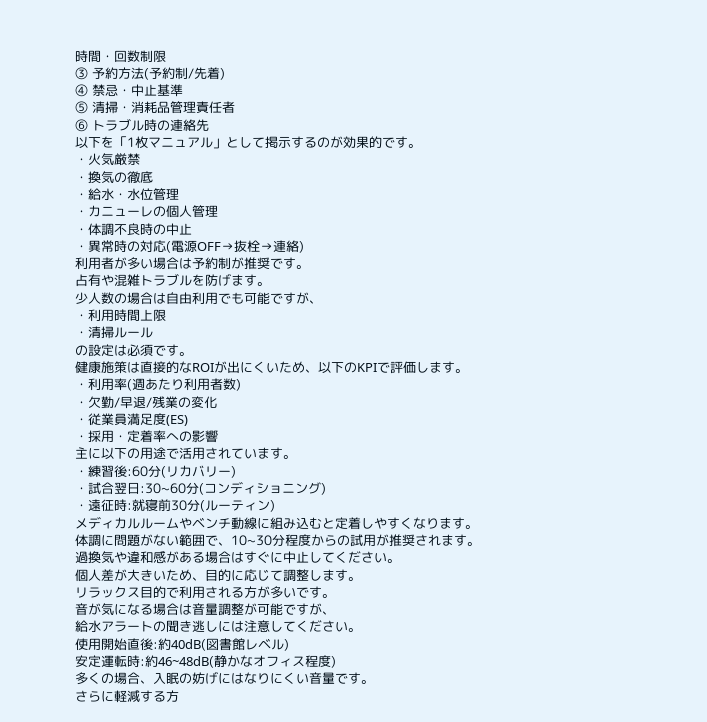時間・回数制限
③ 予約方法(予約制/先着)
④ 禁忌・中止基準
⑤ 清掃・消耗品管理責任者
⑥ トラブル時の連絡先
以下を「1枚マニュアル」として掲示するのが効果的です。
・火気厳禁
・換気の徹底
・給水・水位管理
・カニューレの個人管理
・体調不良時の中止
・異常時の対応(電源OFF→抜栓→連絡)
利用者が多い場合は予約制が推奨です。
占有や混雑トラブルを防げます。
少人数の場合は自由利用でも可能ですが、
・利用時間上限
・清掃ルール
の設定は必須です。
健康施策は直接的なROIが出にくいため、以下のKPIで評価します。
・利用率(週あたり利用者数)
・欠勤/早退/残業の変化
・従業員満足度(ES)
・採用・定着率への影響
主に以下の用途で活用されています。
・練習後:60分(リカバリー)
・試合翌日:30~60分(コンディショニング)
・遠征時:就寝前30分(ルーティン)
メディカルルームやベンチ動線に組み込むと定着しやすくなります。
体調に問題がない範囲で、10~30分程度からの試用が推奨されます。
過換気や違和感がある場合はすぐに中止してください。
個人差が大きいため、目的に応じて調整します。
リラックス目的で利用される方が多いです。
音が気になる場合は音量調整が可能ですが、
給水アラートの聞き逃しには注意してください。
使用開始直後:約40dB(図書館レベル)
安定運転時:約46~48dB(静かなオフィス程度)
多くの場合、入眠の妨げにはなりにくい音量です。
さらに軽減する方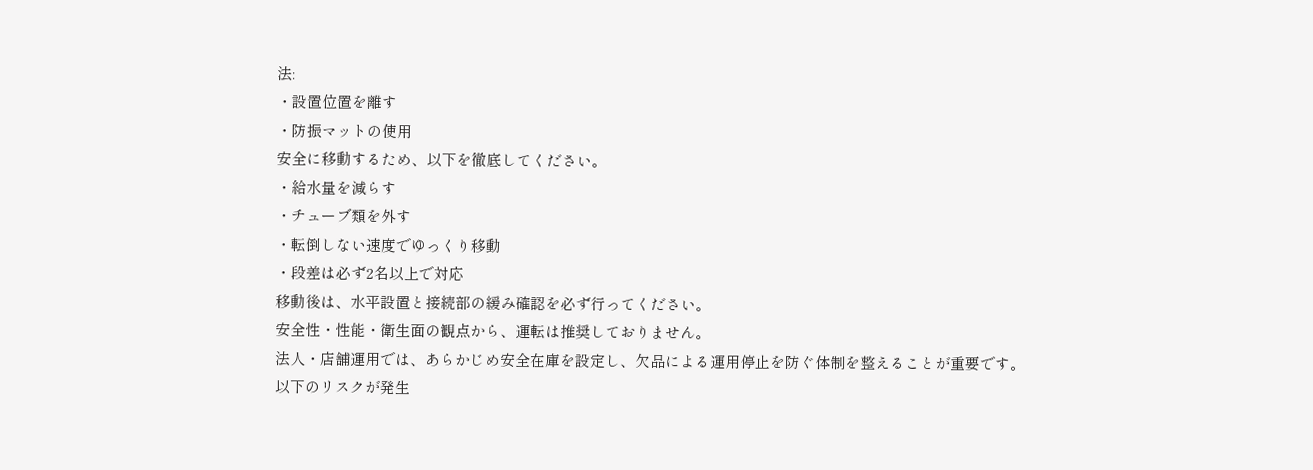法:
・設置位置を離す
・防振マットの使用
安全に移動するため、以下を徹底してください。
・給水量を減らす
・チューブ類を外す
・転倒しない速度でゆっくり移動
・段差は必ず2名以上で対応
移動後は、水平設置と接続部の緩み確認を必ず行ってください。
安全性・性能・衛生面の観点から、運転は推奨しておりません。
法人・店舗運用では、あらかじめ安全在庫を設定し、欠品による運用停止を防ぐ体制を整えることが重要です。
以下のリスクが発生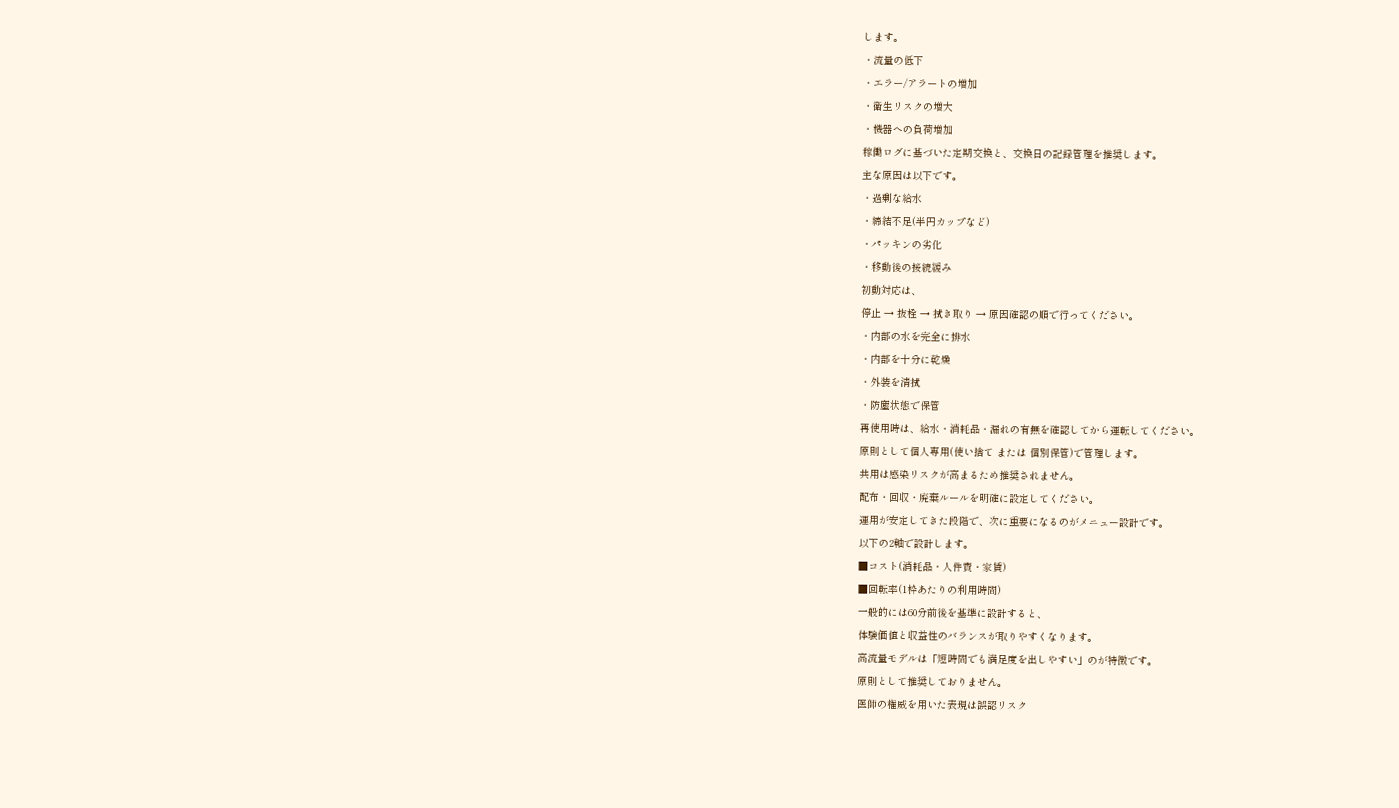します。
・流量の低下
・エラー/アラートの増加
・衛生リスクの増大
・機器への負荷増加
稼働ログに基づいた定期交換と、交換日の記録管理を推奨します。
主な原因は以下です。
・過剰な給水
・締結不足(半円カップなど)
・パッキンの劣化
・移動後の接続緩み
初動対応は、
停止 → 抜栓 → 拭き取り → 原因確認の順で行ってください。
・内部の水を完全に排水
・内部を十分に乾燥
・外装を清拭
・防塵状態で保管
再使用時は、給水・消耗品・漏れの有無を確認してから運転してください。
原則として個人専用(使い捨て または 個別保管)で管理します。
共用は感染リスクが高まるため推奨されません。
配布・回収・廃棄ルールを明確に設定してください。
運用が安定してきた段階で、次に重要になるのがメニュー設計です。
以下の2軸で設計します。
■コスト(消耗品・人件費・家賃)
■回転率(1枠あたりの利用時間)
一般的には60分前後を基準に設計すると、
体験価値と収益性のバランスが取りやすくなります。
高流量モデルは「短時間でも満足度を出しやすい」のが特徴です。
原則として推奨しておりません。
医師の権威を用いた表現は誤認リスク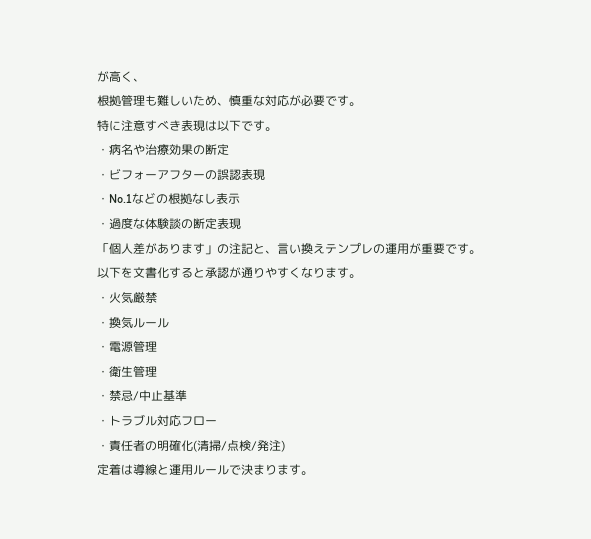が高く、
根拠管理も難しいため、慎重な対応が必要です。
特に注意すべき表現は以下です。
・病名や治療効果の断定
・ビフォーアフターの誤認表現
・No.1などの根拠なし表示
・過度な体験談の断定表現
「個人差があります」の注記と、言い換えテンプレの運用が重要です。
以下を文書化すると承認が通りやすくなります。
・火気厳禁
・換気ルール
・電源管理
・衛生管理
・禁忌/中止基準
・トラブル対応フロー
・責任者の明確化(清掃/点検/発注)
定着は導線と運用ルールで決まります。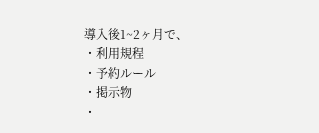導入後1~2ヶ月で、
・利用規程
・予約ルール
・掲示物
・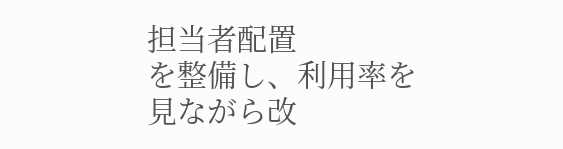担当者配置
を整備し、利用率を見ながら改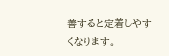善すると定着しやすくなります。